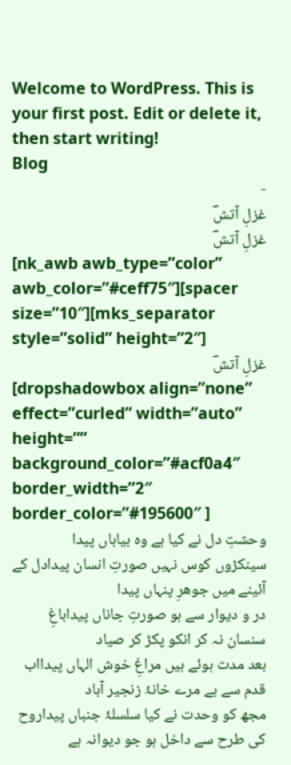Welcome to WordPress. This is your first post. Edit or delete it, then start writing!
Blog
-
غزلِ آتشؔ
غزلِ آتشؔ
[nk_awb awb_type=”color” awb_color=”#ceff75″][spacer size=”10″][mks_separator style=”solid” height=”2″]
غزلِ آتشؔ
[dropshadowbox align=”none” effect=”curled” width=”auto” height=”” background_color=”#acf0a4″ border_width=”2″ border_color=”#195600″ ]
وحشتِ دل نے کیا ہے وہ بیاباں پیدا
سینکڑوں کوس نہیں صورتِ انسان پیدادل کے آئینے میں جوھرِ پنہاں پیدا
در و دیوار سے ہو صورتِ جاناں پیداباغِ سنسان نہ کر انکو پکڑ کر صیاد
بعد مدت ہوئے ہیں مراغِ خوش الہاں پیدااب قدم سے ہے مرے خانۂ زنجیر آباد
مجھ کو وحدت نے کیا سلسلۂ جنباں پیداروح کی طرح سے داخل ہو جو دیوانہ ہے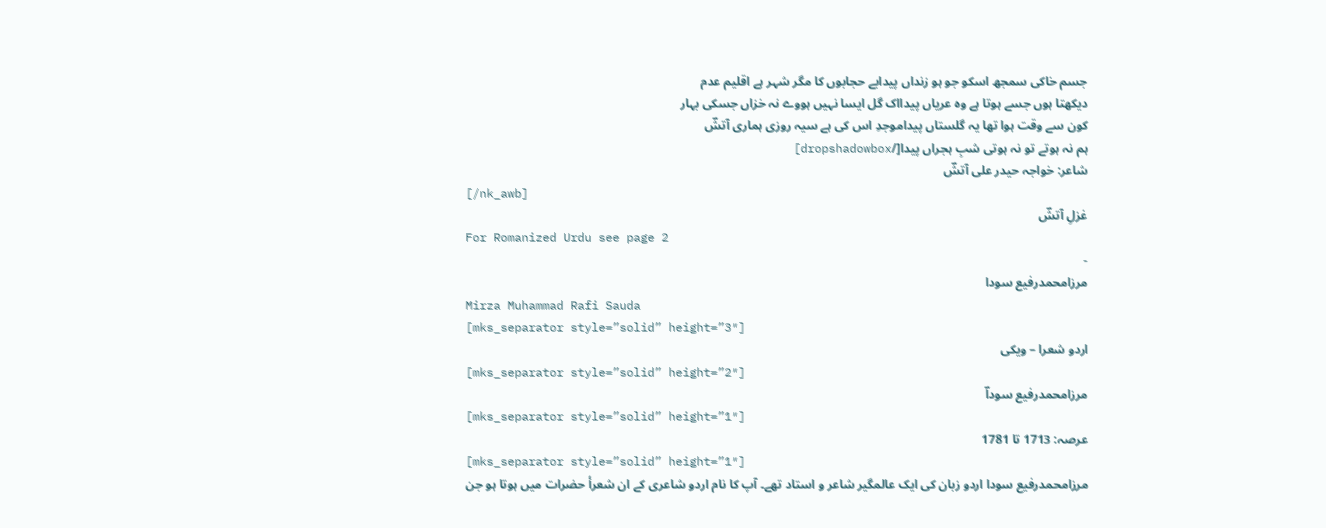جسم خاکی سمجھ اسکو جو ہو زنداں پیدابے حجابوں کا مگر شہر ہے اقلیم عدم
دیکھتا ہوں جسے ہوتا ہے وہ عریاں پیدااک گل ایسا نہیں ہووے نہ خزاں جسکی بہار
کون سے وقت ہوا تھا یہ گلستاں پیداموجدِ اس کی ہے سیہ روزی ہماری آتشؔ
ہم نہ ہوتے تو نہ ہوتی شبِ ہجراں پیدا[/dropshadowbox]
شاعر: خواجہ حیدر علی آتشؔ
[/nk_awb]
غزلِ آتشؔ
For Romanized Urdu see page 2
-
مرزامحمدرفیع سودا
Mirza Muhammad Rafi Sauda
[mks_separator style=”solid” height=”3″]
اردو شعرا – ویکی
[mks_separator style=”solid” height=”2″]
مرزامحمدرفیع سوداؔ
[mks_separator style=”solid” height=”1″]
عرصہ: 1713 تا 1781
[mks_separator style=”solid” height=”1″]
مرزامحمدرفیع سودا اردو زبان کی ایک عالمگیر شاعر و استاد تھے۔ آپ کا نام اردو شاعری کے ان شعرأ حضرات میں ہوتا ہو جن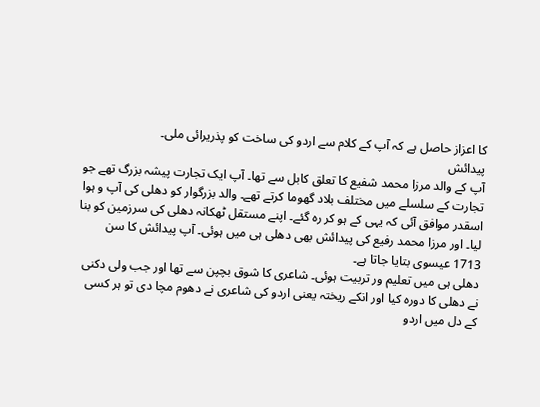کا اعزاز حاصل ہے کہ آپ کے کلام سے اردو کی ساخت کو پذریرائی ملی۔
پیدائش
آپ کے والد مرزا محمد شفیع کا تعلق کابل سے تھا۔ آپ ایک تجارت پیشہ بزرگ تھے جو تجارت کے سلسلے میں مختلف بلاد گھوما کرتے تھے۔ والد بزرگوار کو دھلی کی آپ و ہوا اسقدر موافق آئی کہ یہی کے ہو کر رہ گئے۔ اپنے مستقل ٹھکانہ دھلی کی سرزمین کو بنا لیا۔ اور مرزا محمد رفیع کی پیدائش بھی دھلی ہی میں ہوئی۔ آپ پیدائش کا سن 1713 عیسوی بتایا جاتا ہے۔
دھلی ہی میں تعلیم ور تربیت ہوئی۔ شاعری کا شوق بچپن سے تھا اور جب ولی دکنی نے دھلی کا دورہ کیا اور انکے ریختہ یعنی اردو کی شاعری نے دھوم مچا دی تو ہر کسی کے دل میں اردو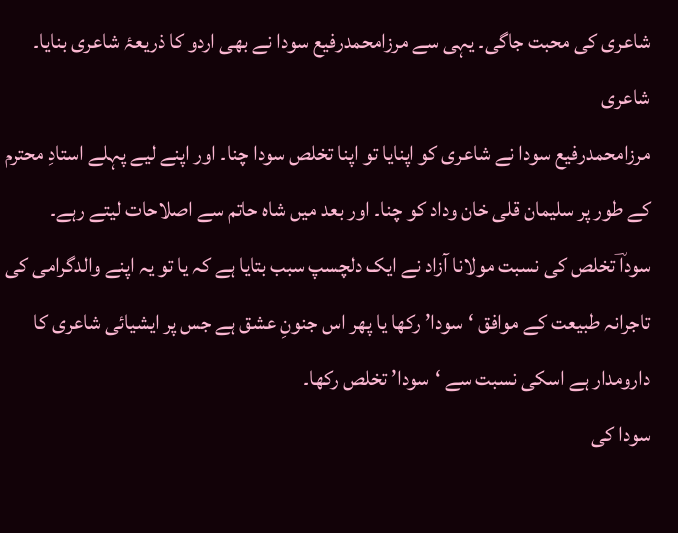شاعری کی محبت جاگی۔ یہی سے مرزامحمدرفیع سودا نے بھی اردو کا ذریعۂ شاعری بنایا۔
شاعری
مرزامحمدرفیع سودا نے شاعری کو اپنایا تو اپنا تخلص سودا چنا۔ اور اپنے لیے پہلے استادِ محترم کے طور پر سلیمان قلی خان وداد کو چنا۔ اور بعد میں شاہ حاتم سے اصلاحات لیتے رہے۔
سوداؔ تخلص کی نسبت مولانا آزاد نے ایک دلچسپ سبب بتایا ہے کہ یا تو یہ اپنے والدگرامی کی تاجرانہ طبیعت کے موافق ‘سودا’ رکھا یا پھر اس جنونِ عشق ہے جس پر ایشیائی شاعری کا دارومدار ہے اسکی نسبت سے ‘سودا’ تخلص رکھا۔
سودا کی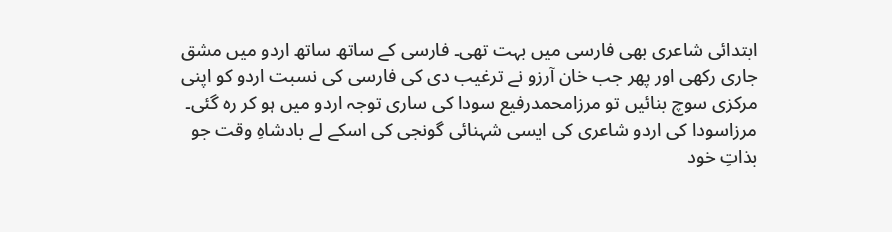ابتدائی شاعری بھی فارسی میں بہت تھی۔ فارسی کے ساتھ ساتھ اردو میں مشق جاری رکھی اور پھر جب خان آرزو نے ترغیب دی کی فارسی کی نسبت اردو کو اپنی مرکزی سوچ بنائیں تو مرزامحمدرفیع سودا کی ساری توجہ اردو میں ہو کر رہ گئی۔
مرزاسودا کی اردو شاعری کی ایسی شہنائی گونجی کی اسکے لے بادشاہِ وقت جو بذاتِ خود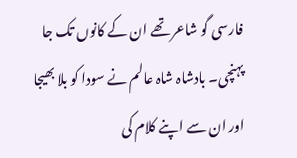فارسی گو شاعر تھے ان کے کانوں تک جا پہنچی۔ بادشاہ شاہ عالم نے سودا کو بلا بھیجا اور ان سے اپنے کلام کی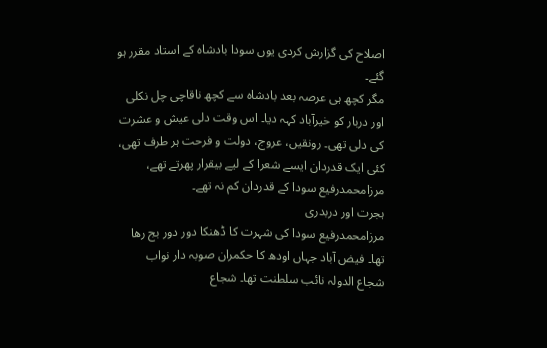اصلاح کی گزارش کردی یوں سودا بادشاہ کے استاد مقرر ہو گئے۔
مگر کچھ ہی عرصہ بعد بادشاہ سے کچھ ناقاچی چل نکلی اور دربار کو خیرآباد کہہ دیا۔ اس وقت دلی عیش و عشرت کی دلی تھی۔ رونقیں، عروج، دولت و فرحت ہر طرف تھی، کئی ایک قدردان ایسے شعرا کے لیے بیقرار پھرتے تھے، مرزامحمدرفیع سودا کے قدردان کم نہ تھے۔
ہجرت اور دربدری
مرزامحمدرفیع سودا کی شہرت کا ڈھنکا دور دور بج رھا تھا۔ فیض آباد جہاں اودھ کا حکمران صوبہ دار نواب شجاع الدولہ نائب سلطنت تھا۔ شجاع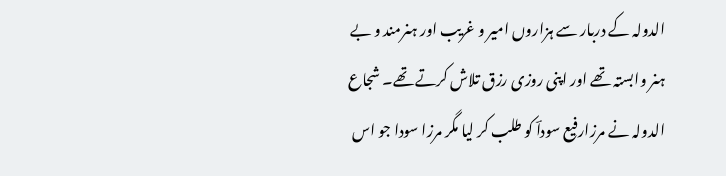الدولہ کے دربار سے ہزاروں امیر و غریب اور ہنرمند و بے ہنر وابستہ تھے اور اپنی روزی رزق تلاش کرتے تھے۔ شجاع الدولہ نے مرزارفیع سوداؔ کو طلب کر لیا مگر مرزا سودا جو اس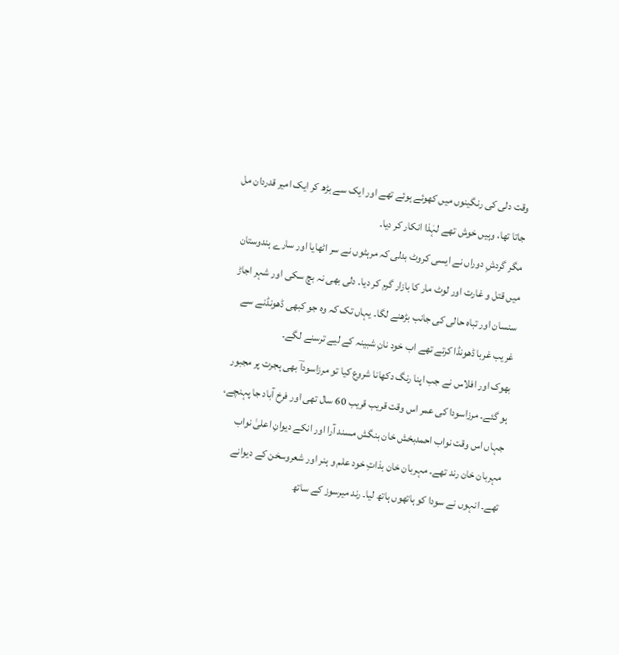وقت دلی کی رنگینوں میں کھوئے ہوئے تھے اور ایک سے بڑھ کر ایک امیر قدردان مل جاتا تھا، وہیں خوش تھے لہٰذا انکار کر دیا۔
مگر گردشِ دوراں نے ایسی کروٹ بدلی کہ مرہٹوں نے سر اٹھایا اور سارے ہندوستان میں قتل و غارت اور لوٹ مار کا بازار گرم کر دیا۔ دلی بھی نہ بچ سکی اور شہر اجاڑ سنسان اور تباہ حالی کی جانب بڑھنے لگا۔ یہاں تک کہ وہ جو کبھی ڈھونڈنے سے غریب غربا ڈھونڈا کرتے تھے اب خود نانِ شبینہ کے لیے ترسنے لگے۔
بھوک اور افلاس نے جب اپنا رنگ دکھانا شروع کیا تو مرزاسوداؔ بھی ہجرت پر مجبور ہو گئے۔ مرزاسودا کی عمر اس وقت قریب قریب 60 سال تھی اور فرخ آباد جا پہنچے، جہاں اس وقت نواب احمدبخش خان بنگش مسند آرا اور انکے دیوانِ اعلیٰ نواب مہربان خان رند تھے۔ مہربان خان بذاتِ خود علم و ہنر اور شعروسخن کے دیوانے تھے۔ انہوں نے سودا کو ہاتھوں ہاتھ لیا۔ رند میرسوز کے ساتھ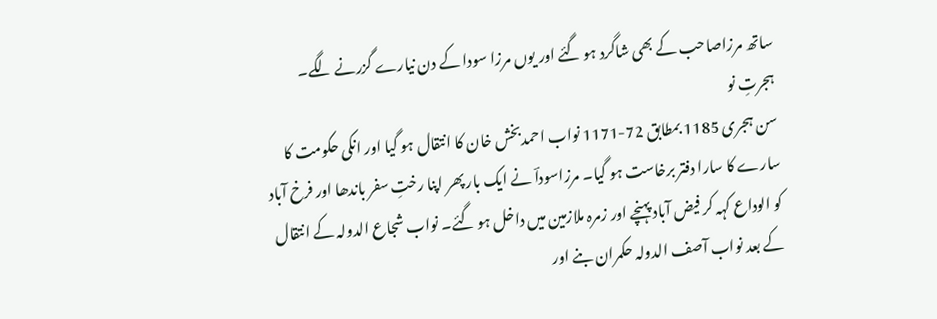ساتھ مرزاصاحب کے بھی شاگرد ہو گئے اور یوں مرزا سودا کے دن نیارے گزرنے لگے۔
ہجرتِ نو
سن ہجری 1185 بمطابق 72-1171 نواب احمدبخش خان کا انتقال ہو گیا اور انکی حکومت کا سارے کا سارا دفتر برخاست ہو گیا۔ مرزاسوداؔ نے ایک بار پھر اپنا رختِ سفر باندھا اور فرخ آباد کو الوداع کہہ کر فیض آباد پہنچے اور زمرہ ملازمین میں داخل ہو گئے۔ نواب شجاع الدولہ کے انتقال کے بعد نواب آصف الدولہ حکمران بنے اور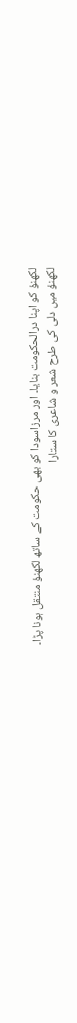لکھنؤ کو اپنا درالحکومت بنایا۔ اور مرزاسودا کو بھی حکومت کے ساتھ لکھنؤ منتقل ہونا پڑا۔
لکھنؤ میں دلی کی طرح شعر و شاعری کا ستارا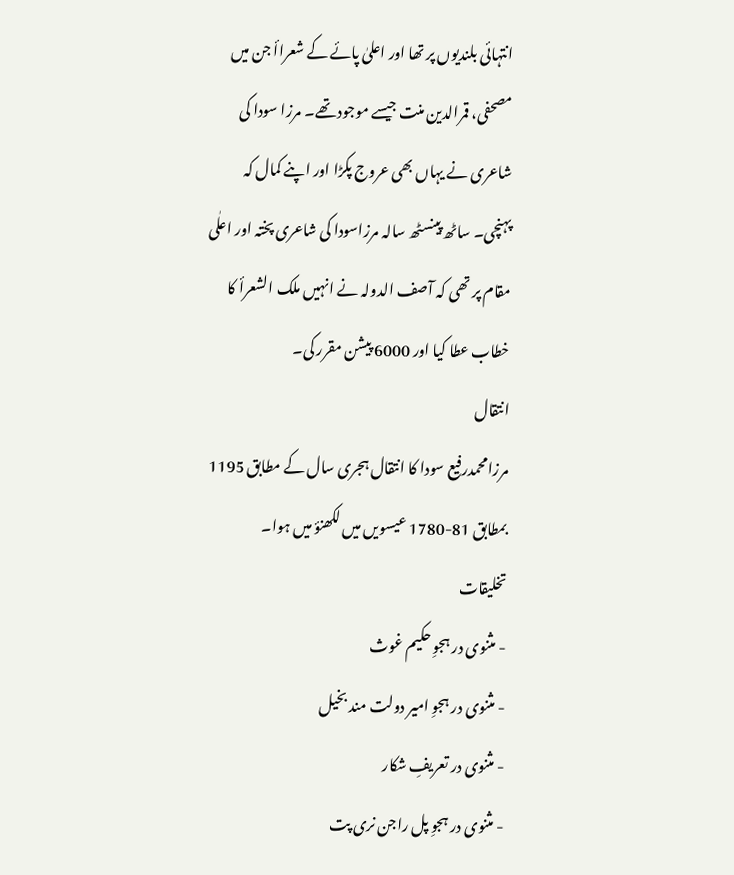انتہائی بلندیوں پر تھا اور اعلیٰ پائے کے شعراأ جن میں مصحفی، قمرالدین منت جیسے موجود تھے۔ مرزا سودا کی شاعری نے یہاں بھی عروج پکڑا اور اپنے کمال کہ پہنچی۔ ساٹھ پینسٹھ سالہ مرزاسودا کی شاعری پختہ اور اعلٰی مقام پر تھی کہ آصف الدولہ نے انہیں ملک الشعرأ کا خطاب عطا کیا اور 6000 پیشن مقرر کی۔
انتقال
مرزامحمدرفیع سودا کا انتقال ہجری سال کے مطابق 1195 بمطابق 81-1780 عیسویں میں لکھنؤ میں ہوا۔
تخلیقات
- مثنوی در ہجوِ حکیم غوث
- مثنوی در ہجوِ امیر دولت مند بخیل
- مثنوی در تعریفِ شکار
- مثنوی در ہجوِ پل راجن نری پت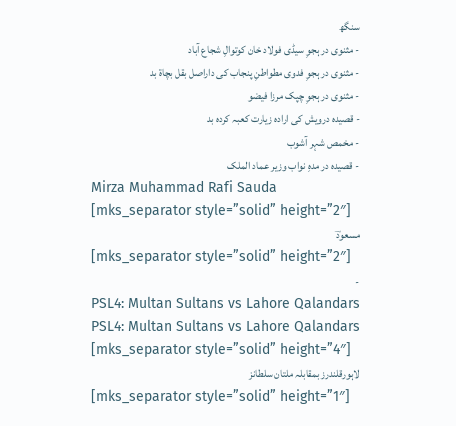سنگھ
- مثنوی در ہجوِ سیڈی فولاد خان کوتوالِ شجاع آباد
- مثنوی در ہجوِ فدوی مطواطنِ پنجاب کی داراصل بقل بچاۃ بد
- مثنوی در ہجوِ چپک مرزا فیضو
- قصیدہ درویش کی ارادہ زیارت کعبہ کردہ بد
- مخمص شہر آشوب
- قصیدہ در مدہِ نواب وزیر عماد الملک
Mirza Muhammad Rafi Sauda
[mks_separator style=”solid” height=”2″]
مسعودؔ
[mks_separator style=”solid” height=”2″]
-
PSL4: Multan Sultans vs Lahore Qalandars
PSL4: Multan Sultans vs Lahore Qalandars
[mks_separator style=”solid” height=”4″]
لاہورقلندرز بمقابلہ ملتان سلطانز
[mks_separator style=”solid” height=”1″]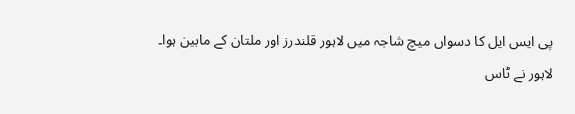پی ایس ایل کا دسواں میچ شاجہ میں لاہور قلندرز اور ملتان کے مابین ہوا۔
لاہور نے ٹاس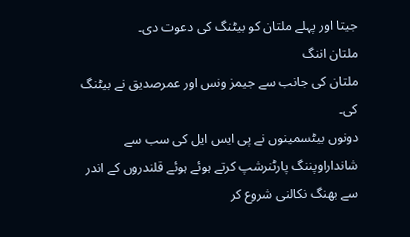جیتا اور پہلے ملتان کو بیٹنگ کی دعوت دی۔
ملتان اننگ
ملتان کی جانب سے جیمز ونس اور عمرصدیق نے بیٹنگ کی۔
دونوں بیٹسمینوں نے پی ایس ایل کی سب سے شانداراوپننگ پارٹنرشپ کرتے ہوئے ہوئے قلندروں کے اندر سے بھنگ نکالنی شروع کر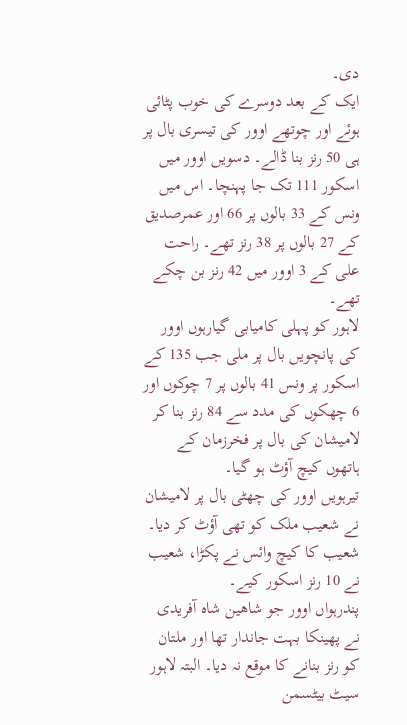دی۔
ایک کے بعد دوسرے کی خوب پٹائی ہوئے اور چوتھے اوور کی تیسری بال پر ہی 50 رنز بنا ڈالے۔ دسویں اوور میں اسکور 111 تک جا پہنچا۔ اس میں ونس کے 33 بالوں پر 66 اور عمرصدیق کے 27 بالوں پر 38 رنز تھے۔ راحت علی کے 3 اوور میں 42 رنز بن چکے تھے۔
لاہور کو پہلی کامیابی گیارہوں اوور کی پانچویں بال پر ملی جب 135 کے اسکور پر ونس 41 بالوں پر 7 چوکوں اور 6 چھکوں کی مدد سے 84 رنز بنا کر لامیشان کی بال پر فخرزمان کے ہاتھوں کیچ آؤٹ ہو گیا۔
تیرہویں اوور کی چھٹی بال پر لامیشان نے شعیب ملک کو تھی آؤٹ کر دیا۔ شعیب کا کیچ وائس نے پکڑا، شعیب نے 10 رنز اسکور کیے۔
پندرہواں اوور جو شاھین شاہ آفریدی نے پھینکا بہت جاندار تھا اور ملتان کو رنز بنانے کا موقع نہ دیا۔ البتہ لاہور سیٹ بیٹسمن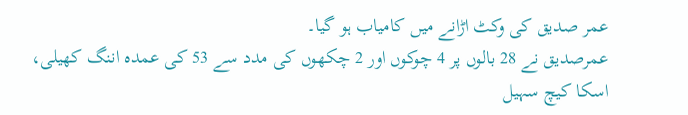عمر صدیق کی وکٹ اڑانے میں کامیاب ہو گیا۔
عمرصدیق نے 28 بالوں پر 4 چوکوں اور 2 چکھوں کی مدد سے 53 کی عمدہ اننگ کھیلی، اسکا کیچ سہیل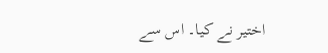اختیر نے کیا۔ اس سے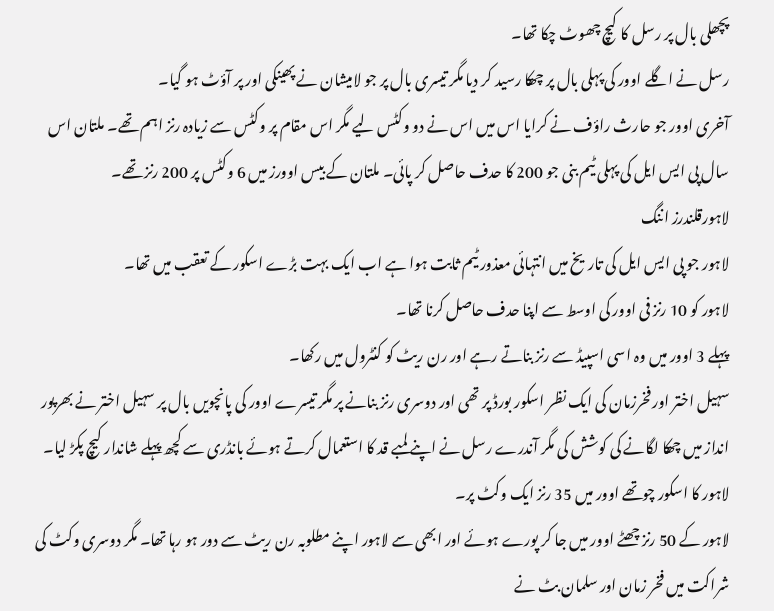پچھلی بال پر رسل کا کیچ چھوٹ چکا تھا۔
رسل نے اگلے اوور کی پہلی بال پر چھکا رسید کر دیا مگر تیسری بال پر جو لامیشان نے پھینکی اور پر آؤٹ ہو گیا۔
آخری اوور جو حارث راؤف نے کرایا اس میں اس نے دو وکٹس لیے مگر اس مقام پر وکٹس سے زیادہ رنز اہم تھے۔ ملتان اس سال پی ایس ایل کی پہلی ٹیم بنی جو 200 کا حدف حاصل کر پائی۔ ملتان کے بیس اوورز میں 6 وکٹس پر 200 رنز تھے۔
لاہورقلندرز اننگ
لاہور جو پی ایس ایل کی تاریخ میں انتہائی معذور ٹیم ثابت ہوا ہے اب ایک بہت بڑے اسکور کے تعقب میں تھا۔
لاہور کو 10 رنز فی اوور کی اوسط سے اپنا حدف حاصل کرنا تھا۔
پہلے 3 اوور میں وہ اسی اسپیڈ سے رنز بناتے رہے اور رن ریٹ کو کنٹرول میں رکھا۔
سہیل اختر اور فخرزمان کی ایک نظر اسکور بورڈ پر تھی اور دوسری رنز بنانے پر مگر تیسرے اوور کی پانچویں بال پر سہیل اختر نے بھرپور انداز میں چھکا لگانے کی کوشش کی مگر آندرے رسل نے اپنے لمبے قد کا استعمال کرتے ہوئے بانڈری سے کچھ پہلے شاندار کیچ پکڑ لیا۔ لاہور کا اسکور چوتھے اوور میں 35 رنز ایک وکٹ پر۔
لاہور کے 50 رنز چھٹے اوور میں جا کر پورے ہوئے اور ابھی سے لاہور اپنے مطلوبہ رن ریٹ سے دور ہو رہا تھا۔ مگر دوسری وکٹ کی شراکت میں فخر زمان اور سلمان بٹ نے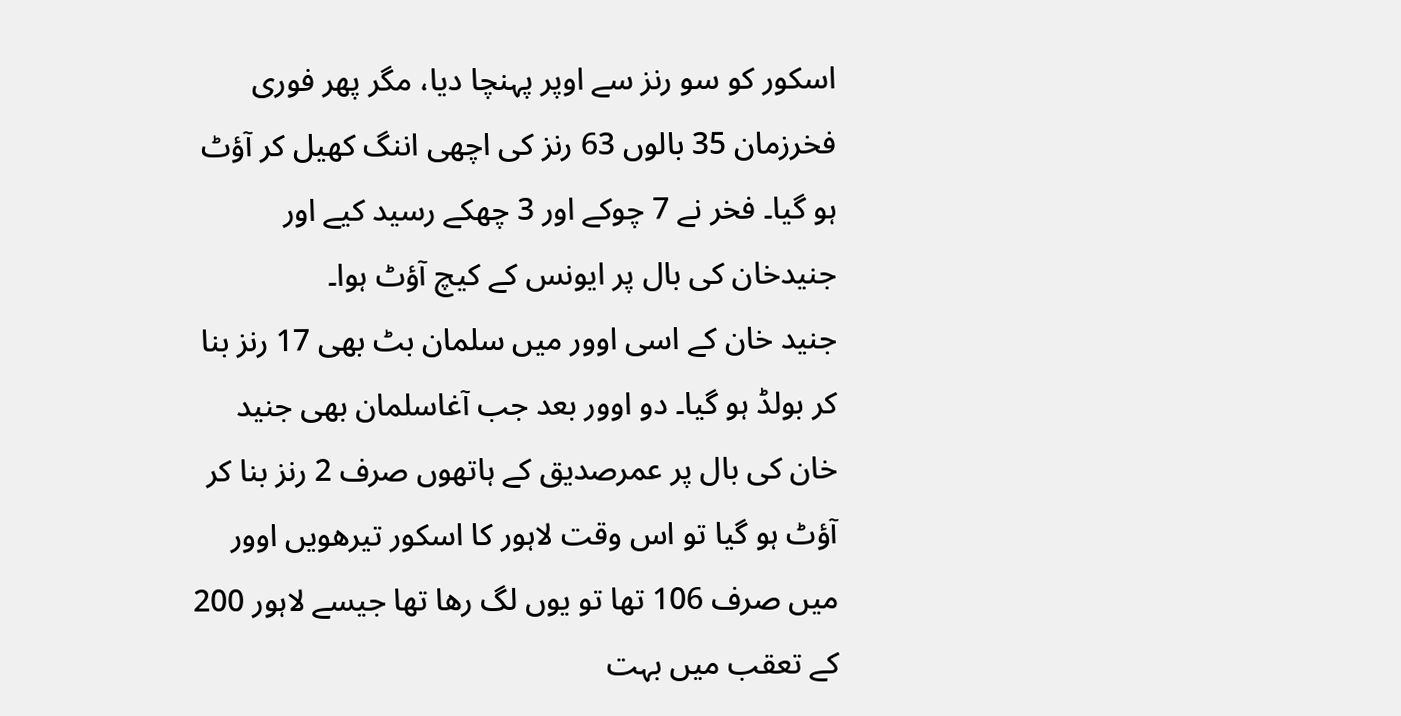اسکور کو سو رنز سے اوپر پہنچا دیا، مگر پھر فوری فخرزمان 35 بالوں 63 رنز کی اچھی اننگ کھیل کر آؤٹ ہو گیا۔ فخر نے 7 چوکے اور 3 چھکے رسید کیے اور جنیدخان کی بال پر ایونس کے کیچ آؤٹ ہوا۔
جنید خان کے اسی اوور میں سلمان بٹ بھی 17 رنز بنا کر بولڈ ہو گیا۔ دو اوور بعد جب آغاسلمان بھی جنید خان کی بال پر عمرصدیق کے ہاتھوں صرف 2 رنز بنا کر آؤٹ ہو گیا تو اس وقت لاہور کا اسکور تیرھویں اوور میں صرف 106 تھا تو یوں لگ رھا تھا جیسے لاہور 200 کے تعقب میں بہت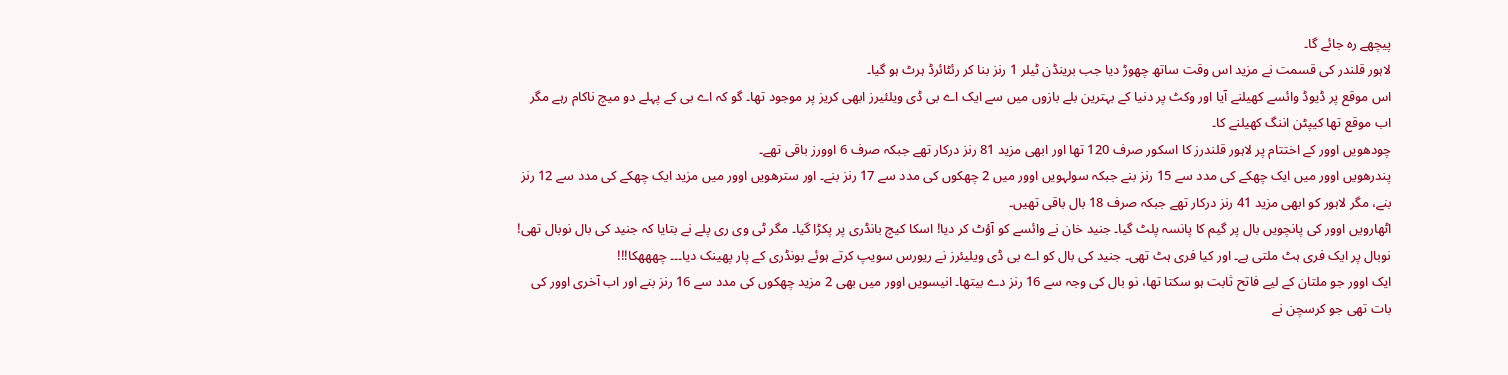پیچھے رہ جائے گا۔
لاہور قلندر کی قسمت نے مزید اس وقت ساتھ چھوڑ دیا جب برینڈن ٹیلر 1 رنز بنا کر رئٹائرڈ ہرٹ ہو گیا۔
اس موقع پر ڈیوڈ وائسے کھیلنے آیا اور وکٹ پر دنیا کے بہترین بلے بازوں میں سے ایک اے بی ڈی ویلئیرز ابھی کریز پر موجود تھا۔ گو کہ اے بی کے پہلے دو میچ ناکام رہے مگر اب موقع تھا کیپٹن اننگ کھیلنے کا۔
چودھویں اوور کے اختتام پر لاہور قلندرز کا اسکور صرف 120 تھا اور ابھی مزید 81 رنز درکار تھے جبکہ صرف 6 اوورز باقی تھے۔
پندرھویں اوور میں ایک چھکے کی مدد سے 15 رنز بنے جبکہ سولہویں اوور میں 2 چھکوں کی مدد سے 17 رنز بنے۔ اور سترھویں اوور میں مزید ایک چھکے کی مدد سے 12 رنز بنے، مگر لاہور کو ابھی مزید 41 رنز درکار تھے جبکہ صرف 18 بال باقی تھیں۔
اٹھارویں اوور کی پانچویں بال پر گیم کا پانسہ پلٹ گیا۔ جنید خان نے وائسے کو آؤٹ کر دیا! اسکا کیچ بانڈری پر پکڑا گیا۔ مگر ٹی وی ری پلے نے بتایا کہ جنید کی بال نوبال تھی!
نوبال پر ایک فری ہٹ ملتی ہے۔ اور کیا فری ہٹ تھی۔ جنید کی بال کو اے بی ڈی ویلیئرز نے ریورس سویپ کرتے ہوئے بونڈری کے پار پھینک دیا۔۔۔ چھھھکا!!!
ایک اوور جو ملتان کے لیے فاتح ثابت ہو سکتا تھا، نو بال کی وجہ سے 16 رنز دے بیتھا۔ انیسویں اوور میں بھی 2 مزید چھکوں کی مدد سے 16 رنز بنے اور اب آخری اوور کی بات تھی جو کرسچن نے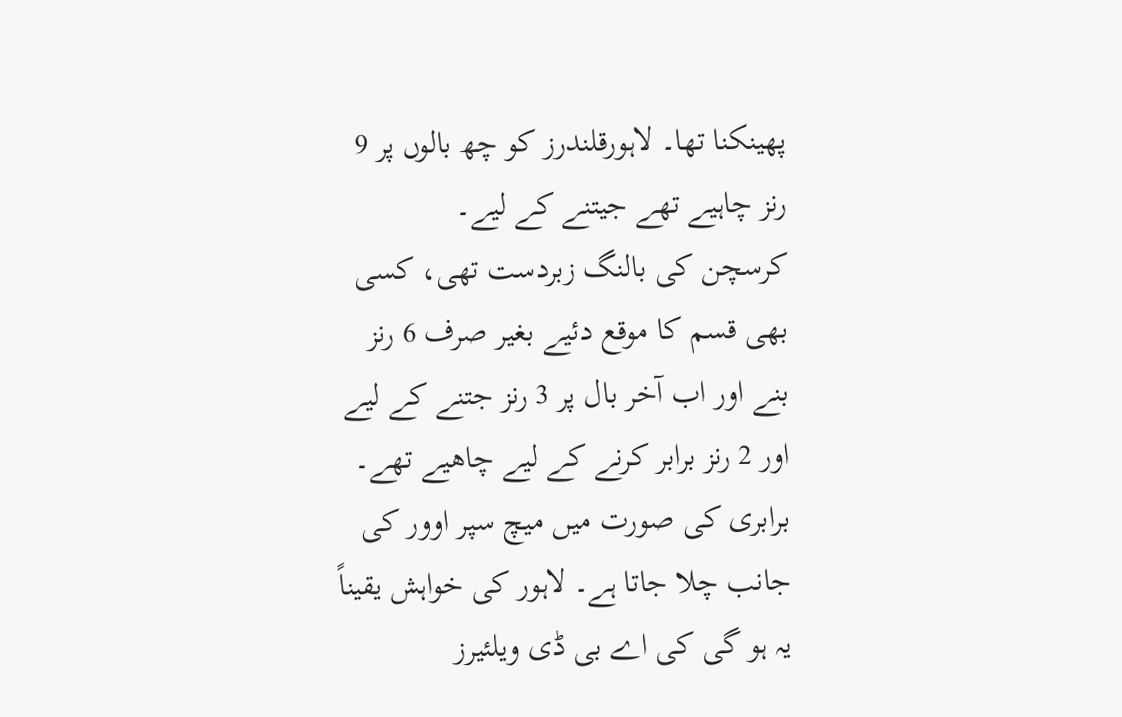پھینکنا تھا۔ لاہورقلندرز کو چھ بالوں پر 9 رنز چاہیے تھے جیتنے کے لیے۔
کرسچن کی بالنگ زبردست تھی، کسی بھی قسم کا موقع دئیے بغیر صرف 6 رنز بنے اور اب آخر بال پر 3 رنز جتنے کے لیے اور 2 رنز برابر کرنے کے لیے چاھیے تھے۔ برابری کی صورت میں میچ سپر اوور کی جانب چلا جاتا ہے۔ لاہور کی خواہش یقیناً یہ ہو گی کی اے بی ڈی ویلئیرز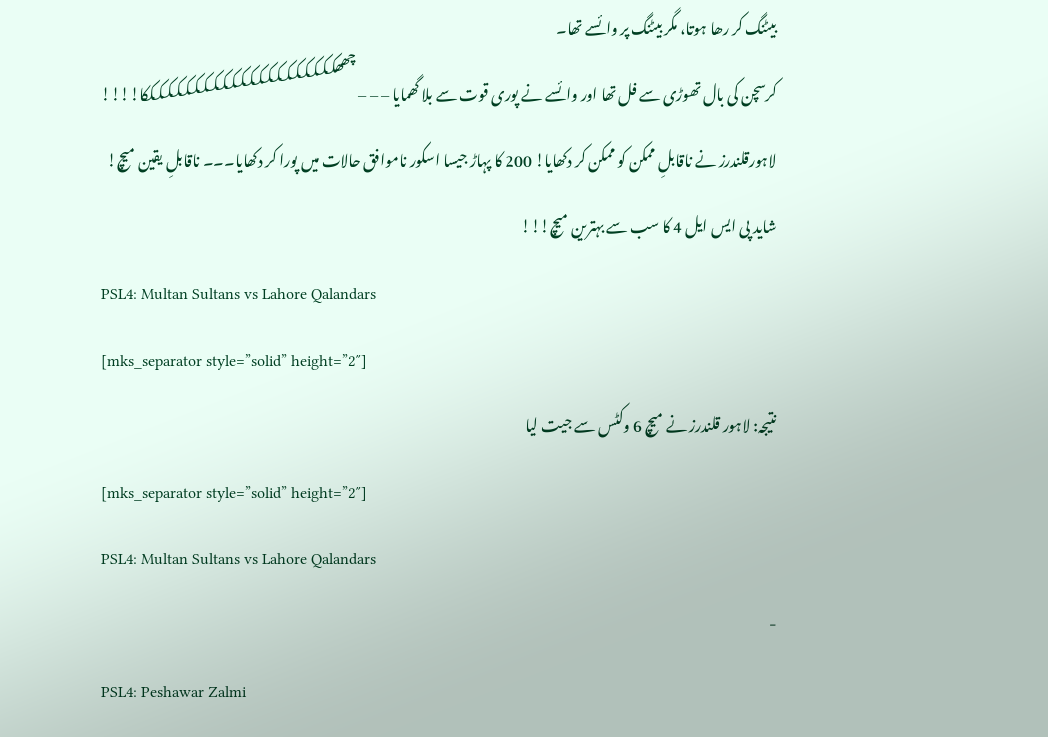بیٹنگ کر رھا ہوتا، مگر بیٹنگ پر وائسے تھا۔
کرسچن کی بال تھوڑی سے فل تھا اور وائسے نے پوری قوت سے بلا گھمایا – – – چھھککککککککککککککککککککککا!!!!
لاہورقلندرز نے ناقابلِ ممکن کو ممکن کر دکھایا! 200 کا پہاڑ جیسا اسکور ناموافق حالات میں پورا کر دکھایا۔۔۔ ناقابلِ یقین میچ!
شاید پی ایس ایل 4 کا سب سے بہترین میچ!!!
PSL4: Multan Sultans vs Lahore Qalandars
[mks_separator style=”solid” height=”2″]
نتیجہ: لاہور قلندرز نے میچ 6 وکٹس سے جیت لیا
[mks_separator style=”solid” height=”2″]
PSL4: Multan Sultans vs Lahore Qalandars
-
PSL4: Peshawar Zalmi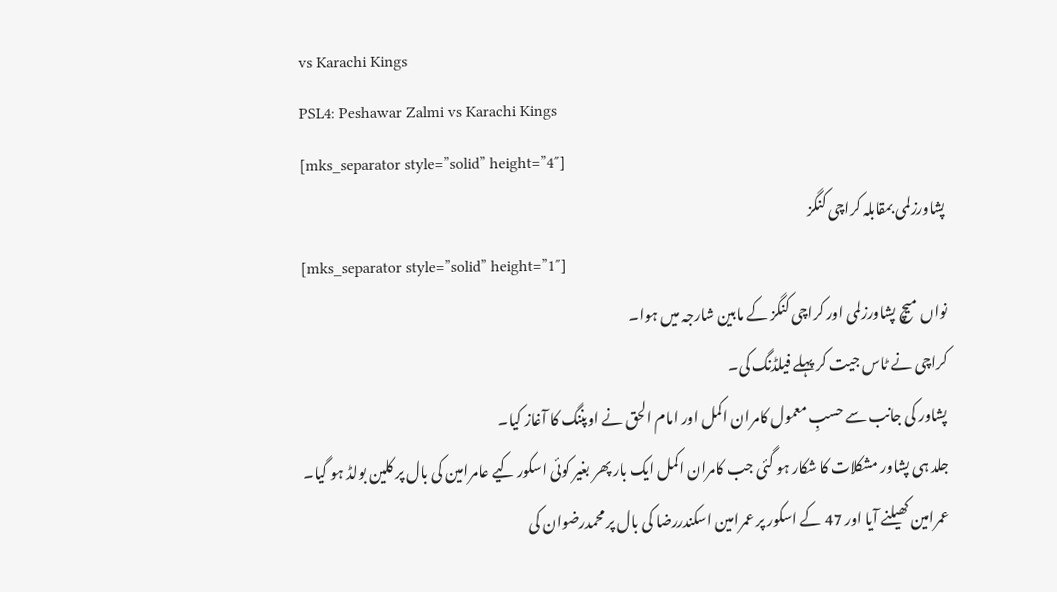vs Karachi Kings
PSL4: Peshawar Zalmi vs Karachi Kings
[mks_separator style=”solid” height=”4″]
پشاورزلمی بمقابلہ کراچی کنگز
[mks_separator style=”solid” height=”1″]
نواں میچ پشاورزلمی اور کراچی کنگز کے مابین شارجہ میں ہوا۔
کراچی نے ٹاس جیت کر پہلے فیلڈنگ کی۔
پشاور کی جانب سے حسبِ معمول کامران اکمل اور امام الحق نے اوپننگ کا آغاز کیا۔
جلد ہی پشاور مشکلات کا شکار ہو گئی جب کامران اکمل ایک بار پھر بغیر کوئی اسکور کیے عامرامین کی بال پر کلین بولڈ ہو گیا۔
عمرامین کھیلنے آیا اور 47 کے اسکور پر عمرامین اسکندررضا کی بال پر محمدرضوان کی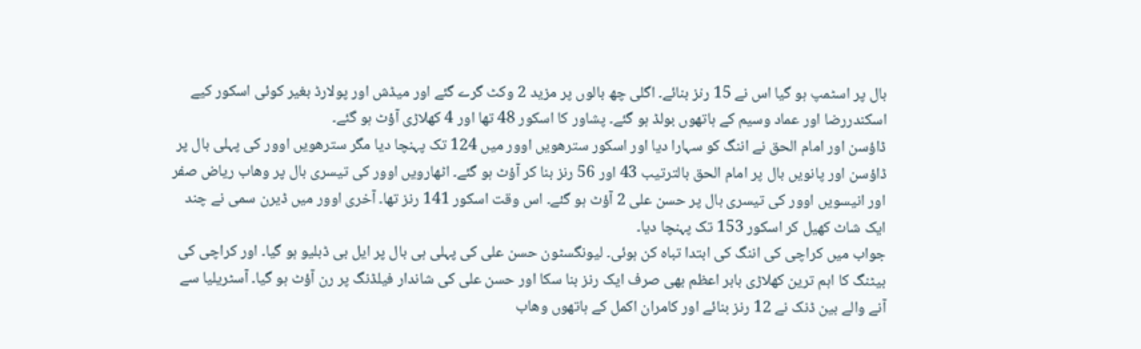بال پر اسٹمپ ہو گیا اس نے 15 رنز بنائے۔ اگلی چھ بالوں پر مزید 2 وکٹ گرے گئے اور میڈش اور پولارڈ بغیر کوئی اسکور کیے اسکندررضا اور عماد وسیم کے ہاتھوں بولڈ ہو گئے۔ پشاور کا اسکور 48 تھا اور 4 کھلاڑی آؤٹ ہو گئے۔
ڈاؤسن اور امام الحق نے اننگ کو سہارا دیا اور اسکور سترھویں اوور میں 124 تک پہنچا دیا مگر سترھویں اوور کی پہلی بال پر ڈاؤسن اور پانویں بال پر امام الحق بالترتیب 43 اور 56 رنز بنا کر آؤٹ ہو گئے۔ اٹھارویں اوور کی تیسری بال پر وھاب ریاض صفر اور انیسویں اوور کی تیسری بال پر حسن علی 2 آؤٹ ہو گئے۔ اس وقت اسکور 141 رنز تھا۔ آخری اوور میں ڈیرن سمی نے چند ایک شاٹ کھیل کر اسکور 153 تک پہنچا دیا۔
جواب میں کراچی کی اننگ کی ابتدا تباہ کن ہوئی۔ لیونگسٹون حسن علی کی پہلی ہی بال پر ایل بی ڈبلیو ہو گیا۔ اور کراچی کی بیٹنگ کا اہم ترین کھلاڑی بابر اعظم بھی صرف ایک رنز بنا سکا اور حسن علی کی شاندار فیلڈنگ پر رن آؤٹ ہو گیا۔ آسٹریلیا سے آنے والے بین ڈنک نے 12 رنز بنائے اور کامران اکمل کے ہاتھوں وھاب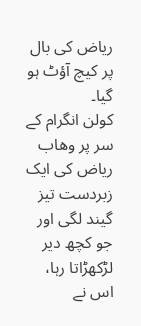ریاض کی بال پر کیچ آؤٹ ہو گیا۔
کولن انگرام کے سر پر وھاب ریاض کی ایک زبردست تیز گیند لگی اور جو کچھ دیر لڑکھڑاتا رہا، اس نے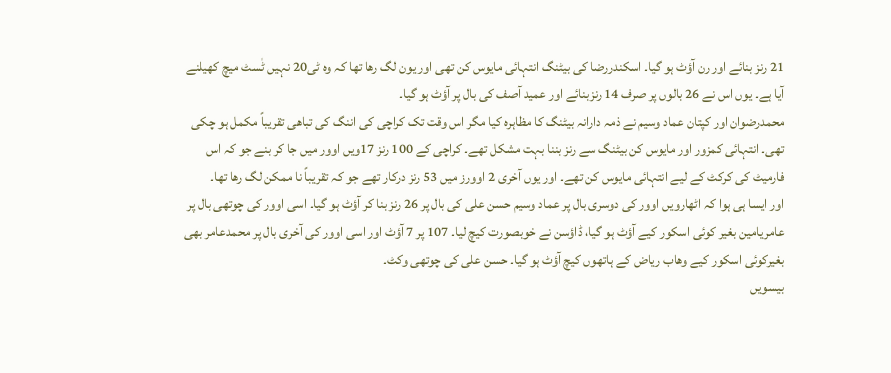21 رنز بنائے اور رن آؤٹ ہو گیا۔ اسکندررضا کی بیٹنگ انتہائی مایوس کن تھی اور یون لگ رھا تھا کہ وہ ٹی20 نہیں ٹٰسٹ میچ کھیلنے آیا ہے۔ یوں اس نے 26 بالوں پر صرف 14 رنزبنائے اور عمید آصف کی بال پر آؤٹ ہو گیا۔
محمدرضوان اور کپتان عماد وسیم نے ذمہ دارانہ بیٹنگ کا مظاہرہ کیا مگر اس وقت تک کراچی کی اننگ کی تباھی تقریباً مکمل ہو چکی تھی۔ انتہائی کمزور اور مایوس کن بیٹنگ سے رنز بننا بہت مشکل تھے۔ کراچی کے 100 رنز 17ویں اوور میں جا کر بنے جو کہ اس فارمیٹ کی کرکٹ کے لیے انتہائی مایوس کن تھے۔ اور یوں آخری 2 اوورز میں 53 رنز درکار تھے جو کہ تقریباً نا ممکن لگ رھا تھا۔
اور ایسا ہی ہوا کہ اٹھارویں اوور کی دوسری بال پر عماد وسیم حسن علی کی بال پر 26 رنز بنا کر آؤٹ ہو گیا۔ اسی اوور کی چوتھی بال پر عامریامین بغیر کوئی اسکور کیے آؤٹ ہو گیا، ڈاؤسن نے خوبصورت کیچ لیا۔ 107 پر 7 آؤٹ اور اسی اوور کی آخری بال پر محمدعامر بھی بغیرکوئی اسکور کیے وھاب ریاض کے ہاتھوں کیچ آؤٹ ہو گیا۔ حسن علی کی چوتھی وکٹ۔
بیسویں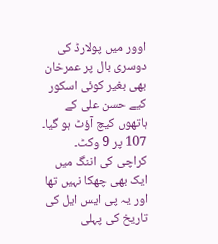اوور میں پولارڈ کی دوسری بال پر عمرخان بھی بغیر کوئی اسکور کیے حسن علی کے ہاتھوں کیچ آؤٹ ہو گیا۔ 107 پر 9 وکٹ۔
کراچی کی اننگ میں ایک بھی چھکا نہیں تھا اور یہ پی ایس ایل کی تاریخ کی پہلی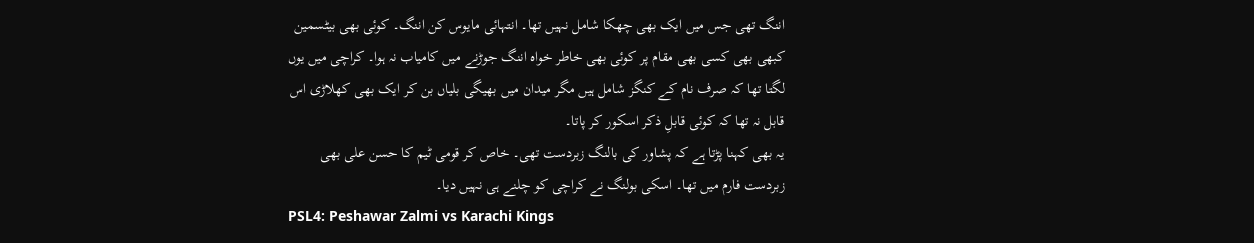اننگ تھی جس میں ایک بھی چھکا شامل نہیں تھا۔ انتہائی مایوس کن اننگ۔ کوئی بھی بیٹسمین کبھی بھی کسی بھی مقام پر کوئی بھی خاطر خواہ اننگ جوڑنے میں کامیاب نہ ہوا۔ کراچی میں یوں لگتا تھا کہ صرف نام کے کنگز شامل ہیں مگر میدان میں بھیگی بلیاں بن کر ایک بھی کھلاڑی اس قابل نہ تھا کہ کوئی قابلِ ذکر اسکور کر پاتا۔
یہ بھی کہنا پڑتا ہے کہ پشاور کی بالنگ زبردست تھی۔ خاص کر قومی ٹیم کا حسن علی بھی زبردست فارم میں تھا۔ اسکی بولنگ نے کراچی کو چلنے ہی نہیں دیا۔
PSL4: Peshawar Zalmi vs Karachi Kings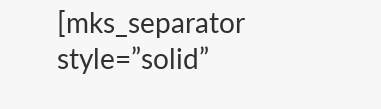[mks_separator style=”solid”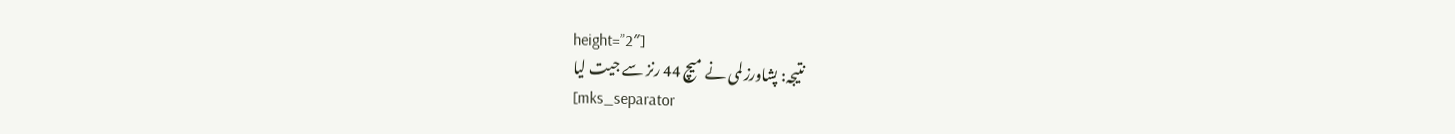height=”2″]
نتیجہ: پشاورزلمی نے میچ 44 رنز سے جیت لیا
[mks_separator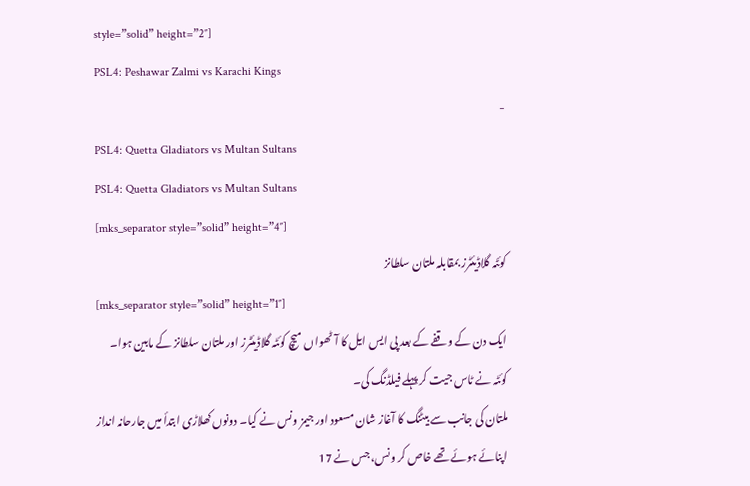style=”solid” height=”2″]
PSL4: Peshawar Zalmi vs Karachi Kings
-
PSL4: Quetta Gladiators vs Multan Sultans
PSL4: Quetta Gladiators vs Multan Sultans
[mks_separator style=”solid” height=”4″]
کوئٹہ گلاڈیئٹرز بمقابلہ ملتان سلطانز
[mks_separator style=”solid” height=”1″]
ایک دن کے وقفے کے بعد پی ایس ایل کا آٹھواں میچ کوئٹہ گلاڈیئٹرز اور ملتان سلطانز کے مابین ہوا۔
کوئٹہ نے ٹاس جیت کر پہلے فیلڈنگ کی۔
ملتان کی جانب سے بیٹنگ کا آغاز شان مسعود اور جیمز ونس نے کیا۔ دونوں کھلاڑی ابتدأ میں جارحانہ انداز اپنائے ہوئے تھے خاص کر ونس، جس نے 17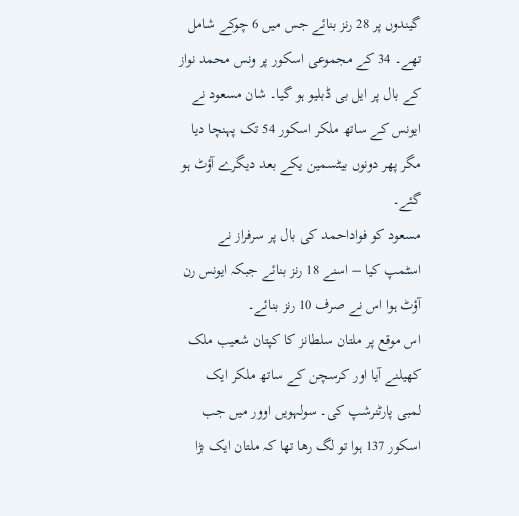گیندوں پر 28 رنز بنائے جس میں 6 چوکے شامل تھے۔ 34 کے مجموعی اسکور پر ونس محمد نواز کے بال پر ایل بی ڈبلیو ہو گیا۔ شان مسعود نے ایونس کے ساتھ ملکر اسکور 54 تک پہنچا دیا مگر پھر دونوں بیٹسمین یکے بعد دیگرے آؤٹ ہو گئے۔
مسعود کو فواداحمد کی بال پر سرفراز نے اسٹمپ کیا – اسنے 18 رنز بنائے جبکہ ایونس رن آؤٹ ہوا اس نے صرف 10 رنز بنائے۔
اس موقع پر ملتان سلطانز کا کپتان شعیب ملک کھیلنے آیا اور کرسچن کے ساتھ ملکر ایک لمبی پارٹنرشپ کی۔ سولہویں اوور میں جب اسکور 137 ہوا تو لگ رھا تھا کہ ملتان ایک بڑا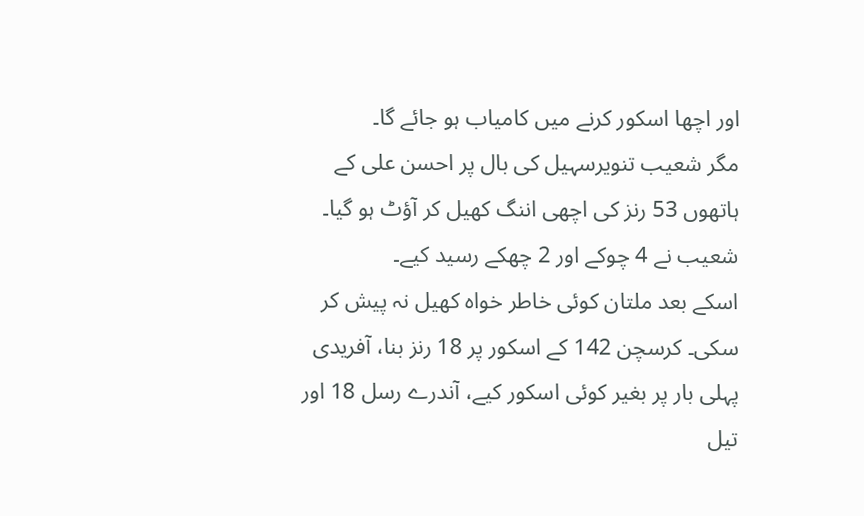اور اچھا اسکور کرنے میں کامیاب ہو جائے گا۔
مگر شعیب تنویرسہیل کی بال پر احسن علی کے ہاتھوں 53 رنز کی اچھی اننگ کھیل کر آؤٹ ہو گیا۔ شعیب نے 4 چوکے اور 2 چھکے رسید کیے۔
اسکے بعد ملتان کوئی خاطر خواہ کھیل نہ پیش کر سکی۔ کرسچن 142 کے اسکور پر 18 رنز بنا، آفریدی پہلی بار پر بغیر کوئی اسکور کیے، آندرے رسل 18 اور تیل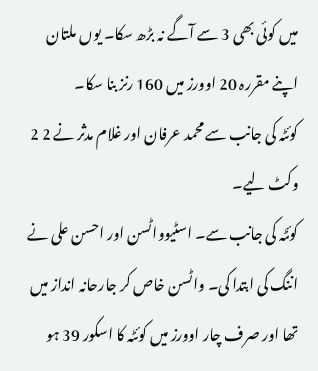میں کوئی بھی 3 سے آگے نہ بڑھ سکا۔ یوں ملتان اپنے مقررہ 20 اوورز میں 160 رنز بنا سکا۔
کوئٹہ کی جانب سے محمد عرفان اور غلام مدثر نے 2 2 وکٹ لیے۔
کوئٹہ کی جانب سے۔ اسٹیوواٹسن اور احسن علی نے اننگ کی ابتدا کی۔ واٹسن خاص کر جارحانہ انداز میں تھا اور صرف چار اوورز میں کوئٹہ کا اسکور 39 ہو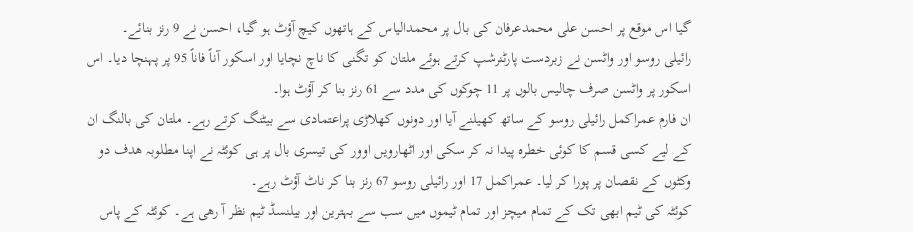گیا اس موقع پر احسن علی محمدعرفان کی بال پر محمدالیاس کے ہاتھوں کیچ آؤٹ ہو گیا، احسن نے 9 رنز بنائے۔
رائیلی روسو اور واٹسن نے زبردست پارٹنرشپ کرتے ہوئے ملتان کو تگنی کا ناچ نچایا اور اسکور آناً فاناً 95 پر پہنچا دیا۔ اس اسکور پر واٹسن صرف چالیس بالوں پر 11 چوکوں کی مدد سے 61 رنز بنا کر آؤٹ ہوا۔
ان فارم عمراکمل رائیلی روسو کے ساتھ کھیلنے آیا اور دونوں کھلاڑی پراعتمادی سے بیٹنگ کرتے رہے۔ ملتان کی بالنگ ان کے لیے کسی قسم کا کوئی خطرہ پیدا نہ کر سکی اور اٹھارویں اوور کی تیسری بال پر ہی کوئٹہ نے اپنا مطلوبہ ھدف دو وکٹوں کے نقصان پر پورا کر لیا۔ عمراکمل 17 اور رائیلی روسو 67 رنز بنا کر ناٹ آؤٹ رہے۔
کوئٹہ کی ٹیم ابھی تک کے تمام میچز اور تمام ٹیموں میں سب سے بہترین اور بیلنسڈ ٹیم نظر آ رھی ہے۔ کوئٹہ کے پاس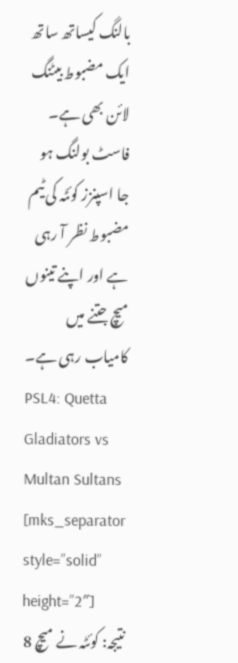بالنگ کیساتھ ساتھ ایک مضبوط بیٹنگ لائن بھی ہے۔ فاسٹ بولنگ ہو جا اسپنزز کوئٹہ کی ٹیم مضبوط نظر آ رہی ہے اور اپنے تینوں میچ جتنے میں کامیاب رہی ہے۔
PSL4: Quetta Gladiators vs Multan Sultans
[mks_separator style=”solid” height=”2″]
نتیجہ: کوئٹہ نے میچ 8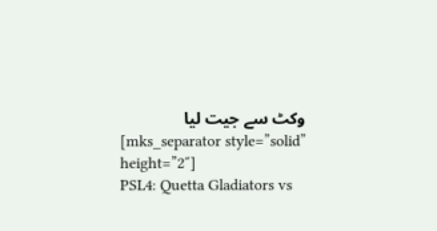وکٹ سے جیت لیا
[mks_separator style=”solid” height=”2″]
PSL4: Quetta Gladiators vs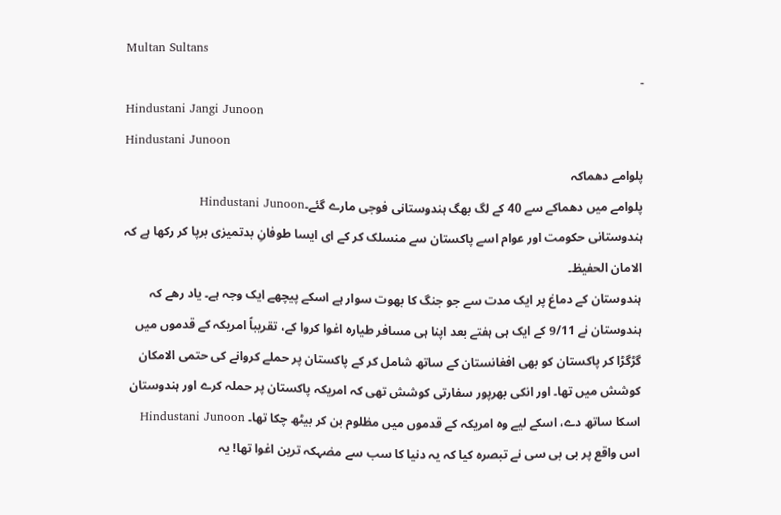Multan Sultans
-
Hindustani Jangi Junoon
Hindustani Junoon
پلوامے دھماکہ
پلوامے میں دھماکے سے 40 کے لگ بھگ ہندوستانی فوجی مارے گئے۔Hindustani Junoon
ہندوستانی حکومت اور عوام اسے پاکستان سے منسلک کر کے ای ایسا طوفانِ بدتمیزی برپا کر رکھا ہے کہ الامان الحفیظ۔
ہندوستان کے دماغ پر ایک مدت سے جو جنگ کا بھوت سوار ہے اسکے پیچھے ایک وجہ ہے۔ یاد رھے کہ ہندوستان نے 9/11 کے ایک ہی ہفتے بعد اپنا ہی مسافر طیارہ اغوا کروا کے، تقریباً امریکہ کے قدموں میں گڑگڑا کر پاکستان کو بھی افغانستان کے ساتھ شامل کر کے پاکستان پر حملے کروانے کی حتمی الامکان کوشش میں تھا۔ اور انکی بھرپور سفارتی کوشش تھی کہ امریکہ پاکستان پر حملہ کرے اور ہندوستان اسکا ساتھ دے، اسکے لیے وہ امریکہ کے قدموں میں مظلوم بن کر بیٹھ چکا تھا۔ Hindustani Junoon
اس واقع پر بی بی سی نے تبصرہ کیا کہ یہ دنیا کا سب سے مضہکہ ترین اغوا تھا! یہ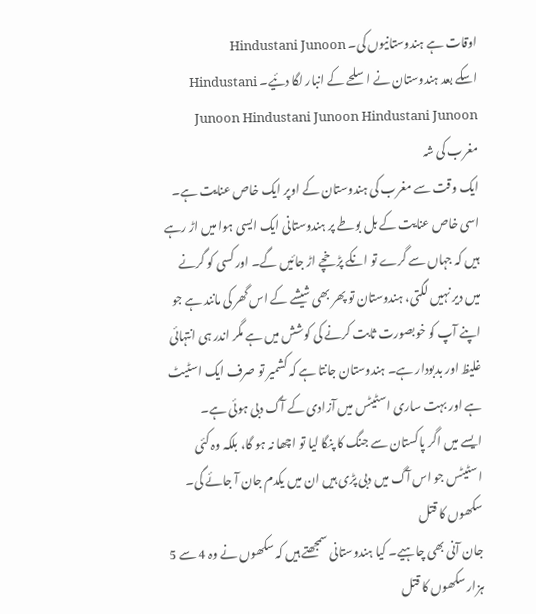اوقات ہے ہندوستانیوں کی۔ Hindustani Junoon
اسکے بعد ہندوستان نے اسلحے کے انبار لگا دئیے۔ Hindustani Junoon Hindustani Junoon Hindustani Junoon
مغرب کی شہ
ایک وقت سے مغرب کی ہندوستان کے اوپر ایک خاص عنایت ہے۔ اسی خاص عنایت کے بل بوطے پر ہندوستانی ایک ایسی ہوا میں اڑ رہے ہیں کہ جہاں سے گرے تو انکے پڑخچے اڑ جائیں گے۔ اور کسی کو گرنے میں دیر نہیں لگتی، ہندوستان تو پھر بھی شیشے کے اس گھر کی مانند ہے جو اپنے آپ کو خوبصورت ثابت کرنے کی کوشش میں ہے مگر اندر ہی انتہائی غلیظ اور بدبودار ہے۔ ہندوستان جانتا ہے کہ کشمیر تو صرف ایک اسٹیٹ ہے اور بہت ساری اسٹیٹس میں آزادی کے آگ دبی ہوئی ہے۔
ایسے میں اگر پاکستان سے جنگ کا پنگا لیا تو اچھا نہ ہو گا، بلکہ وہ کئی اسٹیٹس جو اس آگ میں دبی پڑی ہیں ان میں یکدم جان آ جائے گی۔
سکھوں کا قتل
جان آنی بھی چاہیے۔ کیا ہندوستانی سمجھتے ہیں کہ سکھوں نے وہ 4 سے 5 ہزار سکھوں کا قتل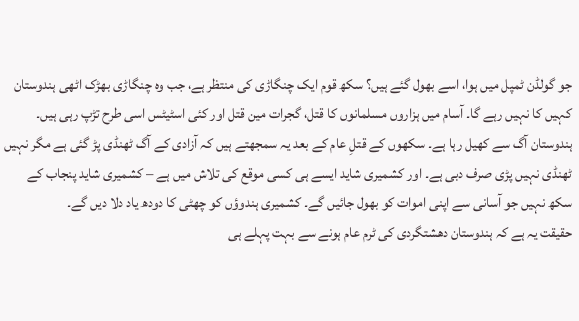جو گولڈن ٹمپل میں ہوا، اسے بھول گئے ہیں؟ سکھ قوم ایک چنگاڑی کی منتظر ہے، جب وہ چنگاڑی بھڑک اٹھی ہندوستان کہیں کا نہیں رہے گا۔ آسام میں ہزاروں مسلمانوں کا قتل، گجرات مین قتل اور کئی اسٹیٹس اسی طرح تڑپ رہی ہیں۔ ہندوستان آگ سے کھیل رہا ہے۔ سکھوں کے قتلِ عام کے بعد یہ سمجھتے ہیں کہ آزادی کے آگ ٹھنڈی پڑ گئی ہے مگر نہیں ٹھنڈی نہیں پڑی صرف دبی ہے۔ اور کشمیری شاید ایسے ہی کسی موقع کی تلاش میں ہے – کشمیری شاید پنجاب کے سکھ نہیں جو آسانی سے اپنی اموات کو بھول جائیں گے۔ کشمیری ہندوؤں کو چھٹی کا دودھ یاد دلا دیں گے۔
حقیقت یہ ہے کہ ہندوستان دھشتگردی کی ٹرم عام ہونے سے بہت پہلے ہی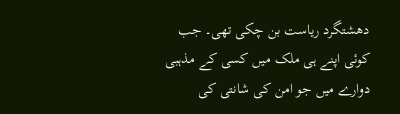دھشتگرد ریاست بن چکی تھی۔ جب کوئی اپنے ہی ملک میں کسی کے مذہبی دوارے میں جو امن کی شانتی کی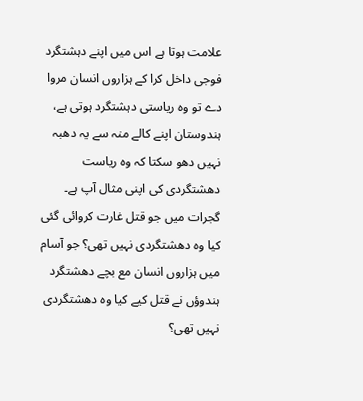علامت ہوتا ہے اس میں اپنے دہشتگرد فوجی داخل کرا کے ہزاروں انسان مروا دے تو وہ ریاستی دہشتگرد ہوتی ہے، ہندوستان اپنے کالے منہ سے یہ دھبہ نہیں دھو سکتا کہ وہ ریاست دھشتگردی کی اپنی مثال آپ ہے۔ گجرات میں جو قتل غارت کروائی گئی کیا وہ دھشتگردی نہیں تھی؟ جو آسام میں ہزاروں انسان مع بچے دھشتگرد ہندوؤں نے قتل کیے کیا وہ دھشتگردی نہیں تھی؟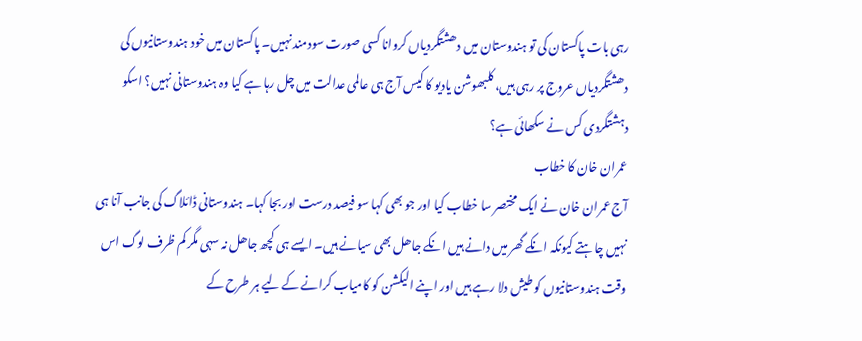رہی بات پاکستان کی تو ہندوستان میں دھشتگردیاں کروانا کسی صورت سودمند نہیں۔ پاکستان میں خود ہندوستانیوں کی دھشتگردیاں عروج پر رہی ہیں، کلبھوشن یادیو کا کیس آج ہی عالمی عدالت میں چل رہا ہے کیا وہ ہندوستانی نہیں؟ اسکو دہشتگردی کس نے سکھائی ہے؟
عمران خان کا خطاب
آج عمران خان نے ایک مختصر سا خطاب کیا اور جو بھی کہا سو فیصد درست اور بجا کہا۔ ہندوستانی ڈائلاگ کی جانب آنا ہی نہیں چاہتے کیونکہ انکے گھر میں دانے ہیں انکے جاھل بھی سیانے ہیں۔ ایسے ہی کچھ جاھل نہ سہی مگر کم ظرف لوگ اس وقت ہندوستانیوں کو طیش دلا رہے ہیں اور اپنے الیکشن کو کامیاب کرانے کے لیے ہر طرح کے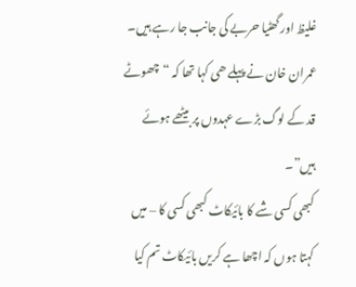غلیظ اور گھٹیا حربے کی جانب جا رہے ہیں۔ عمران خان نے پہلے ھی کہا تھا کہ “چھوٹے قد کے لوگ بڑے عہدوں پر بیٹھے ہوئے ہیں”۔
کبھی کسی شے کا بائیکاٹ کبھی کسی کا – میں کہتا ہوں کہ اچھا ہے کریں بائیکاٹ تم کیا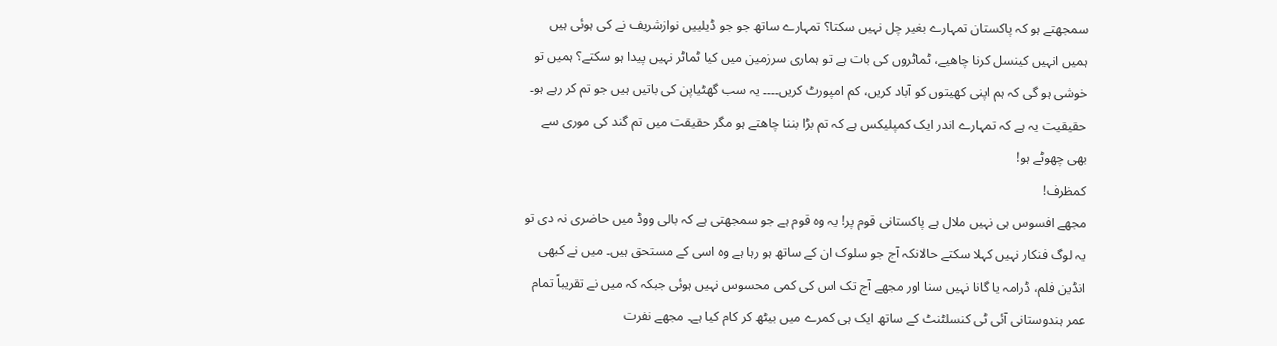سمجھتے ہو کہ پاکستان تمہارے بغیر چل نہیں سکتا؟ تمہارے ساتھ جو جو ڈیلییں نوازشریف نے کی ہوئی ہیں ہمیں انہیں کینسل کرنا چاھیے، ٹماٹروں کی بات ہے تو ہماری سرزمین میں کیا ٹماٹر نہیں پیدا ہو سکتے؟ ہمیں تو خوشی ہو گی کہ ہم اپنی کھیتوں کو آباد کریں، کم امپورٹ کریں۔۔۔۔ یہ سب گھٹیاپن کی باتیں ہیں جو تم کر رہے ہو۔ حقیقیت یہ ہے کہ تمہارے اندر ایک کمپلیکس ہے کہ تم بڑا بننا چاھتے ہو مگر حقیقت میں تم گند کی موری سے بھی چھوٹے ہو!
کمظرف!
مجھے افسوس ہی نہیں ملال ہے پاکستانی قوم پر! یہ وہ قوم ہے جو سمجھتی ہے کہ بالی ووڈ میں حاضری نہ دی تو یہ لوگ فنکار نہیں کہلا سکتے حالانکہ آج جو سلوک ان کے ساتھ ہو رہا ہے وہ اسی کے مستحق ہیں۔ میں نے کبھی انڈین فلم، ڈرامہ یا گانا نہیں سنا اور مجھے آج تک اس کی کمی محسوس نہیں ہوئی جبکہ کہ میں نے تقریباً تمام عمر ہندوستانی آئی ٹی کنسلٹنٹ کے ساتھ ایک ہی کمرے میں بیٹھ کر کام کیا ہے۔ مجھے نفرت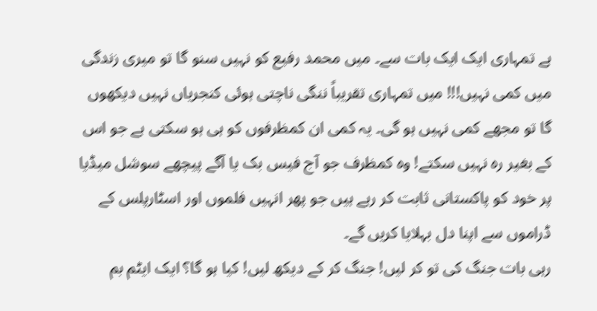ہے تمہاری ایک ایک بات سے۔ میں محمد رفیع کو نہیں سنو گا تو میری زندگی میں کمی نہیں!!! میں تمہاری تقریباً ننگی ناچتی ہوئی کنجریاں نہیں دیکھوں گا تو مجھے کمی نہیں ہو گی۔ یہ کمی ان کمظرفوں کو ہی ہو سکتی ہے جو اس کے بغیر رہ نہیں سکتے! وہ کمظرف جو آج فیس بک یا آگے پیچھے سوشل میڈیا پر خود کو پاکستانی ثابت کر رہے ہیں جو پھر انہیں فلموں اور اسٹارپلس کے ڈراموں سے اپنا دل بہلایا کریں گے۔
رہی بات جنگ کی تو کر لیں! جنگ کر کے دیکھ لیں! کیا ہو گا؟ ایک ایٹم بم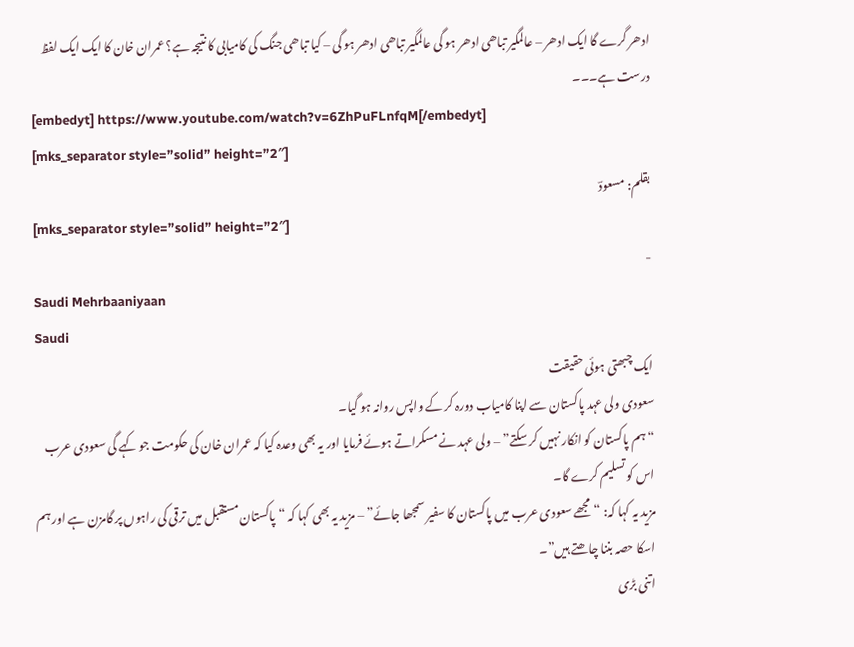ادھر گرے گا ایک ادھر – عالمگیر تباھی ادھر ہو گی عالمگیر تباھی ادھر ہو گی – کیا تباھی جنگ کی کامیابی کا نتیجہ ہے؟ عمران خان کا ایک ایک لفظ درست ہے۔۔۔
[embedyt] https://www.youtube.com/watch?v=6ZhPuFLnfqM[/embedyt]
[mks_separator style=”solid” height=”2″]
بقلم: مسعودؔ
[mks_separator style=”solid” height=”2″]
-
Saudi Mehrbaaniyaan
Saudi
ایک چبھتی ہوئی حقیقت
سعودی ولی عہد پاکستان سے اپنا کامیاب دورہ کر کے واپس روانہ ہو گیا۔
“ہم پاکستان کو انکار نہیں کر سکتے” – ولی عہد نے مسکراتے ہوئے فرمایا اور یہ بھی وعدہ کیا کہ عمران خان کی حکومت جو کہے گی سعودی عرب اس کو تسلیم کرے گا۔
مزید یہ کہا کہ: “مجھے سعودی عرب میں پاکستان کا سفیر سمجھا جائے” – مزید یہ بھی کہا کہ “پاکستان مستقبل میں ترقی کی راہوں پر گامزن ہے اور ہم اسکا حصہ بننا چاھتے ہیں”۔
اتنی بڑی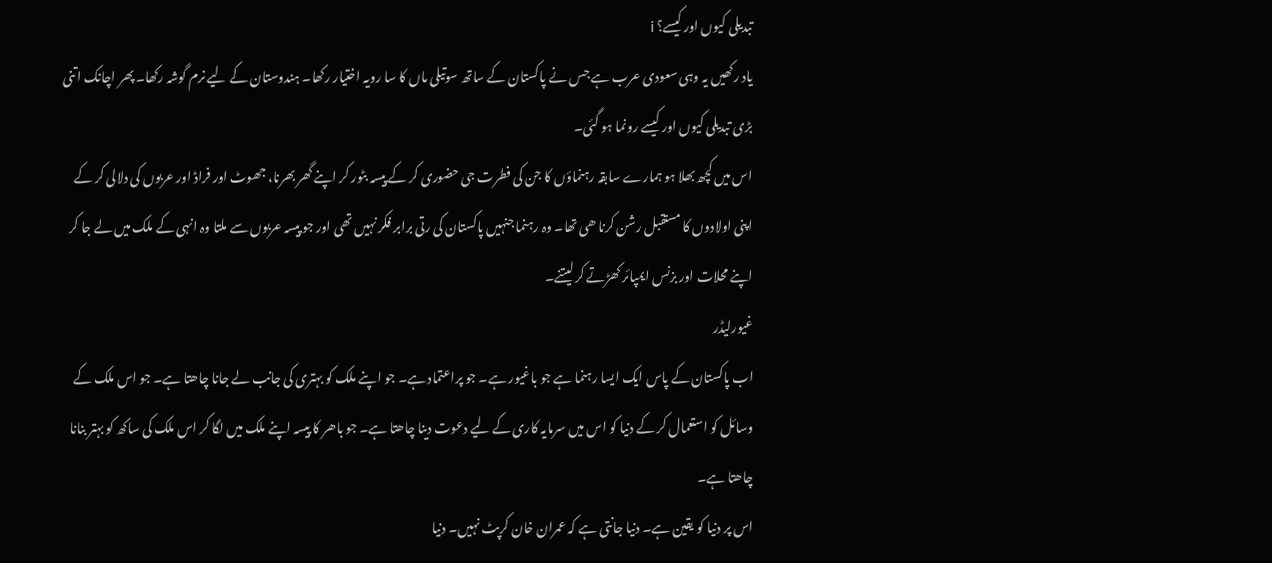تبدیلی کیوں اور کیسے؟ i
یاد رکھیں یہ وہی سعودی عرب ہے جس نے پاکستان کے ساتھ سوتیلی ماں کا سا رویہ اختیار رکھا۔ ہندوستان کے لیے نرم گوشہ رکھا۔ پھر اچانک اتنی بڑی تبدیلی کیوں اور کیسے رونما ہو گئی۔
اس میں کچھ بھلا ہو ہمارے سابقہ رہنماؤں کا جن کی فطرت جی حضوری کر کے پیسہ بٹور کر اپنے گھر بھرنا، جھوٹ اور فراڈ اور عربوں کی دلالی کر کے اپنی اولادوں کا مستقبل رشن کرنا ھی تھا۔ وہ رہنما جنہیں پاکستان کی رتی برابر فکر نہیں تھی اور جو پیسہ عربوں سے ملتا وہ انہی کے ملک میں لے جا کر اپنے محلات اور بزنس ایمپائر کھڑتے کر لیتنے۔
غیورلیڈر
اب پاکستان کے پاس ایک ایسا رہنما ہے جو باغیور ہے۔ جو پراعتماد ہے۔ جو اپنے ملک کو بہتری کی جانب لے جانا چاھتا ہے۔ جو اس ملک کے وسائل کو استعمال کر کے دنیا کو اس میں سرمایہ کاری کے لیے دعوت دینا چاھتا ہے۔ جو باھر کا پیسہ اپنے ملک میں لگا کر اس ملک کی ساکھ کو بہتر بنانا چاھتا ہے۔
اس پر دنیا کو یقین ہے۔ دنیا جانتی ہے کہ عمران خان کرپٹ نہیں۔ دنیا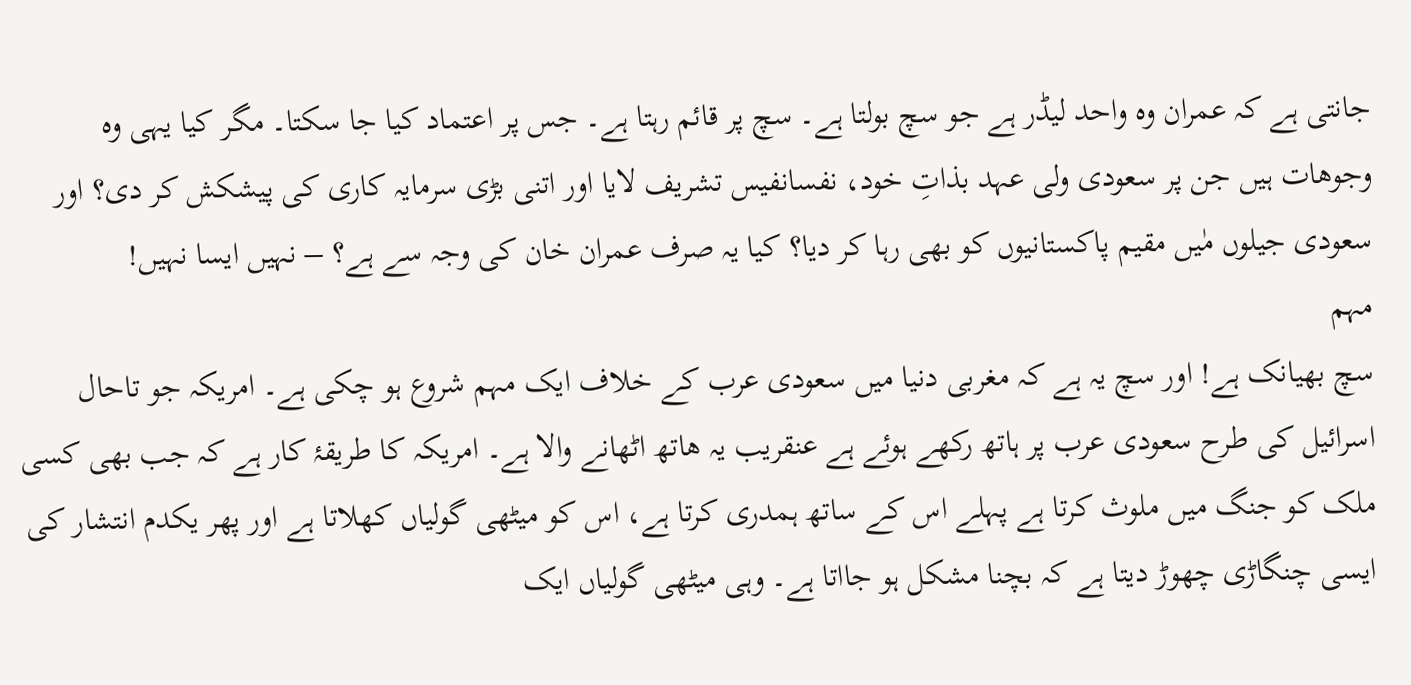جانتی ہے کہ عمران وہ واحد لیڈر ہے جو سچ بولتا ہے۔ سچ پر قائم رہتا ہے۔ جس پر اعتماد کیا جا سکتا۔ مگر کیا یہی وہ وجوھات ہیں جن پر سعودی ولی عہد بذاتِ خود، نفسانفیس تشریف لایا اور اتنی بڑی سرمایہ کاری کی پیشکش کر دی؟ اور سعودی جیلوں مٰیں مقیم پاکستانیوں کو بھی رہا کر دیا؟ کیا یہ صرف عمران خان کی وجہ سے ہے؟ – نہیں ایسا نہیں!
مہم
سچ بھیانک ہے! اور سچ یہ ہے کہ مغربی دنیا میں سعودی عرب کے خلاف ایک مہم شروع ہو چکی ہے۔ امریکہ جو تاحال اسرائیل کی طرح سعودی عرب پر ہاتھ رکھے ہوئے ہے عنقریب یہ ھاتھ اٹھانے والا ہے۔ امریکہ کا طریقۂ کار ہے کہ جب بھی کسی ملک کو جنگ میں ملوث کرتا ہے پہلے اس کے ساتھ ہمدری کرتا ہے، اس کو میٹھی گولیاں کھلاتا ہے اور پھر یکدم انتشار کی ایسی چنگاڑی چھوڑ دیتا ہے کہ بچنا مشکل ہو جااتا ہے۔ وہی میٹھی گولیاں ایک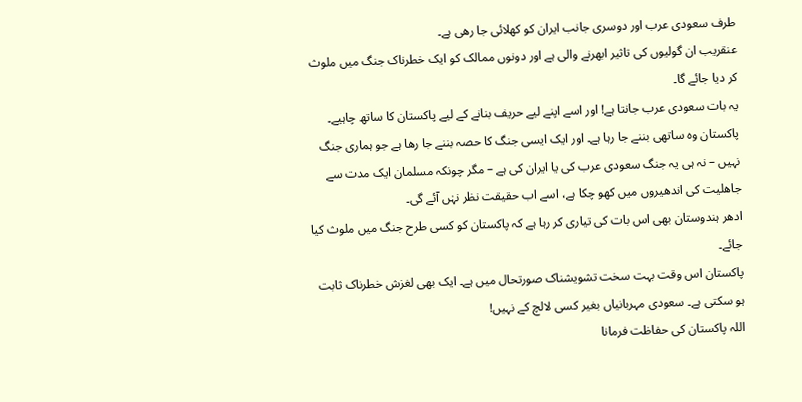طرف سعودی عرب اور دوسری جانب ایران کو کھلائی جا رھی ہے۔
عنقریب ان گولیوں کی تاثیر ابھرنے والی ہے اور دونوں ممالک کو ایک خطرناک جنگ میں ملوث کر دیا جائے گا۔
یہ بات سعودی عرب جانتا ہے! اور اسے اپنے لیے حریف بنانے کے لیے پاکستان کا ساتھ چاہیے۔ پاکستان وہ ساتھی بننے جا رہا ہے۔ اور ایک ایسی جنگ کا حصہ بننے جا رھا ہے جو ہماری جنگ نہیں – نہ ہی یہ جنگ سعودی عرب کی یا ایران کی ہے – مگر چونکہ مسلمان ایک مدت سے جاھلیت کی اندھیروں میں کھو چکا ہے، اسے اب حقیقت نظر نہٰں آئے گی۔
ادھر ہندوستان بھی اس بات کی تیاری کر رہا ہے کہ پاکستان کو کسی طرح جنگ میں ملوث کیا جائے۔
پاکستان اس وقت بہت سخت تشویشناک صورتحال میں ہے۔ ایک بھی لغزش خطرناک ثابت ہو سکتی ہے۔ سعودی مہربانیاں بغیر کسی لالچ کے نہیں!
اللہ پاکستان کی حفاظت فرمانا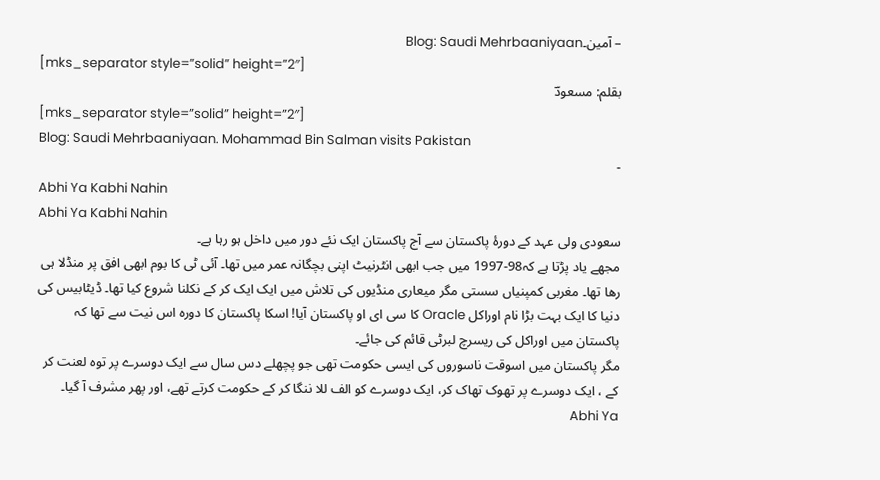– آمین۔Blog: Saudi Mehrbaaniyaan
[mks_separator style=”solid” height=”2″]
بقلم: مسعودؔ
[mks_separator style=”solid” height=”2″]
Blog: Saudi Mehrbaaniyaan. Mohammad Bin Salman visits Pakistan
-
Abhi Ya Kabhi Nahin
Abhi Ya Kabhi Nahin
سعودی ولی عہد کے دورۂ پاکستان سے آج پاکستان ایک نئے دور میں داخل ہو رہا ہے۔
مجھے یاد پڑتا ہے کہ98-1997 میں جب ابھی انٹرنیٹ اپنی بچگانہ عمر میں تھا۔ آئی ٹی کا بوم ابھی افق پر منڈلا ہی رھا تھا۔ مغربی کمپنیاں سستی مگر میعاری منڈیوں کی تلاش میں ایک ایک کر کے نکلنا شروع کیا تھا۔ ڈیٹابیس کی دنیا کا ایک بہت بڑا نام اوراکل Oracle کا سی ای او پاکستان آیا! اسکا پاکستان کا دورہ اس نیت سے تھا کہ پاکستان میں اوراکل کی ریسرچ لبرٹی قائم کی جائے۔
مگر پاکستان میں اسوقت ناسوروں کی ایسی حکومت تھی جو پچھلے دس سال سے ایک دوسرے پر توہ لعنت کر کے ، ایک دوسرے پر تھوک تھاک کر، ایک دوسرے کو الف للا ننگا کر کے حکومت کرتے تھے، اور پھر مشرف آ گیا۔ Abhi Ya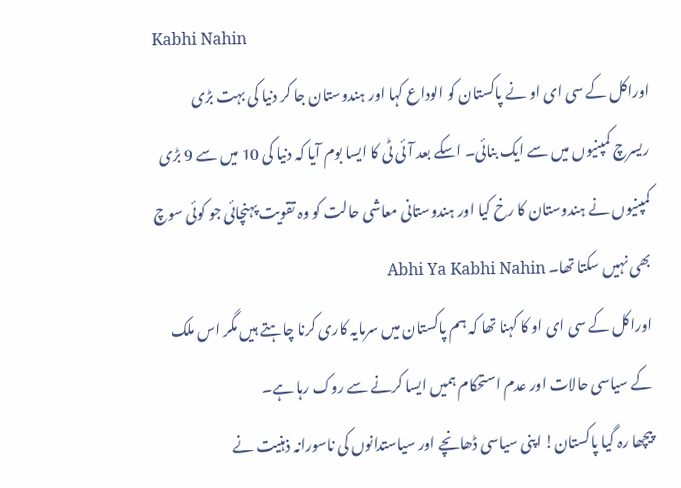Kabhi Nahin
اوراکل کے سی ای او نے پاکستان کو الوداع کہا اور ہندوستان جا کر دنیا کی بہت بڑی ریسرچ کمپنیوں میں سے ایک بنائی۔ اسکے بعد آئی ٹی کا ایسا بوم آیا کہ دنیا کی 10 میں سے 9 بڑی کمپنیوں نے ہندوستان کا رخ کیا اور ہندوستانی معاشی حالت کو وہ تقویت پہنچائی جو کوئی سوچ بھی نہیں سکتا تھا۔ Abhi Ya Kabhi Nahin
اوراکل کے سی ای او کا کہنا تھا کہ ہم پاکستان میں سرمایہ کاری کرنا چاہتے ہیں مگر اس ملک کے سیاسی حالات اور عدم استحکام ہمیں ایسا کرنے سے روک رہا ہے۔
پیچھا رہ گیا پاکستان! اپنی سیاسی ڈھانچے اور سیاستدانوں کی ناسورانہ ذہنیت نے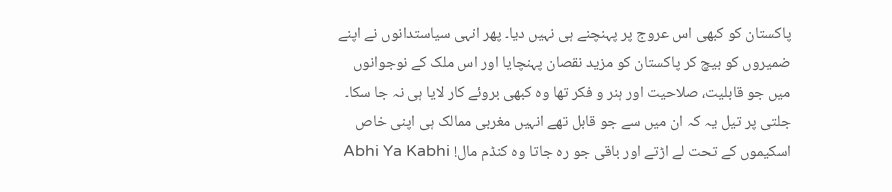پاکستان کو کبھی اس عروج پر پہنچنے ہی نہیں دیا۔ پھر انہی سیاستدانوں نے اپنے ضمیروں کو بیچ کر پاکستان کو مزید نقصان پہنچایا اور اس ملک کے نوجوانوں میں جو قابلیت، صلاحیت اور ہنر و فکر تھا وہ کبھی بروئے کار لایا ہی نہ جا سکا۔ جلتی پر تیل یہ کہ ان میں سے جو قابل تھے انہیں مغربی ممالک ہی اپنی خاص اسکیموں کے تحت لے اڑتے اور باقی جو رہ جاتا وہ کنڈم مال! Abhi Ya Kabhi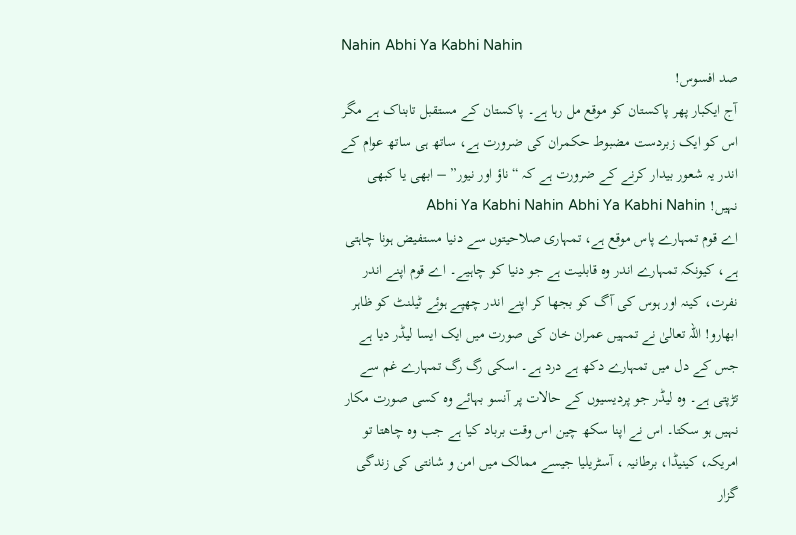Nahin Abhi Ya Kabhi Nahin
صد افسوس!
آج ایکبار پھر پاکستان کو موقع مل رہا ہے۔ پاکستان کے مستقبل تابناک ہے مگر اس کو ایک زبردست مضبوط حکمران کی ضرورت ہے، ساتھ ہی ساتھ عوام کے اندر یہ شعور بیدار کرنے کے ضرورت ہے کہ “ناؤ اور نیور” – ابھی یا کبھی نہیں! Abhi Ya Kabhi Nahin Abhi Ya Kabhi Nahin
اے قوم تمہارے پاس موقع ہے، تمہاری صلاحیتوں سے دنیا مستفیض ہونا چاہتی ہے، کیونکہ تمہارے اندر وہ قابلیت ہے جو دنیا کو چاہیے۔ اے قوم اپنے اندر نفرت، کینہ اور ہوس کی آگ کو بجھا کر اپنے اندر چھپے ہوئے ٹیلنٹ کو ظاہر ابھارو! اللہ تعالیٰ نے تمہیں عمران خان کی صورت میں ایک ایسا لیڈر دیا ہے جس کے دل میں تمہارے دکھ ہے درد ہے۔ اسکی رگ رگ تمہارے غم سے تڑپتی ہے۔ وہ لیڈر جو پردیسیوں کے حالات پر آنسو بہائے وہ کسی صورت مکار نہیں ہو سکتا۔ اس نے اپنا سکھ چین اس وقت برباد کیا ہے جب وہ چاھتا تو امریکہ، کینیڈا، برطانیہ ، آسٹریلیا جیسے ممالک میں امن و شانتی کی زندگی گزار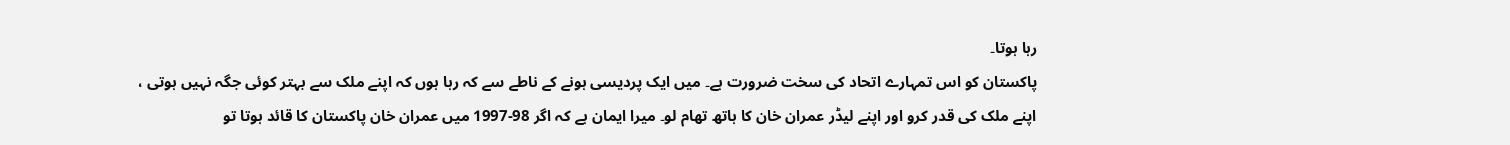رہا ہوتا۔
پاکستان کو اس تمہارے اتحاد کی سخت ضرورت ہے۔ میں ایک پردیسی ہونے کے ناطے سے کہ رہا ہوں کہ اپنے ملک سے بہتر کوئی جگہ نہیں ہوتی ، اپنے ملک کی قدر کرو اور اپنے لیڈر عمران خان کا ہاتھ تھام لو۔ میرا ایمان ہے کہ اگر 98-1997 میں عمران خان پاکستان کا قائد ہوتا تو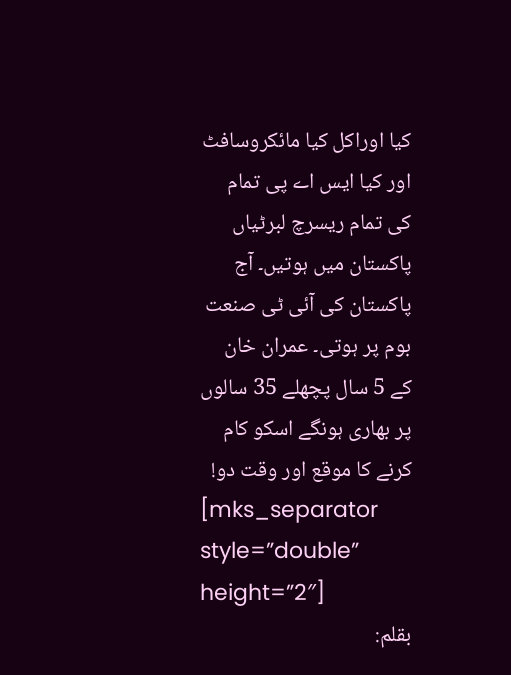کیا اوراکل کیا مائکروسافٹ اور کیا ایس اے پی تمام کی تمام ریسرچ لبرٹیاں پاکستان میں ہوتیں۔ آج پاکستان کی آئی ٹی صنعت بوم پر ہوتی۔ عمران خان کے 5 سال پچھلے 35 سالوں پر بھاری ہونگے اسکو کام کرنے کا موقع اور وقت دو!
[mks_separator style=”double” height=”2″]
بقلم: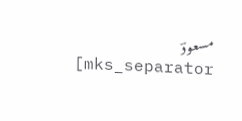مسعودؔ
[mks_separator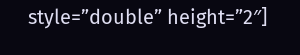style=”double” height=”2″]